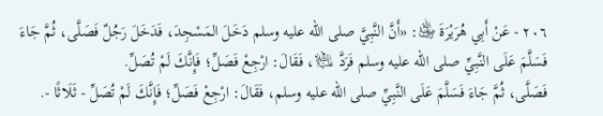٢٠٦ - عَنْ أَبِي هُرَيْرَةَ ﵁: «أَنَّ النَّبِيَّ صلى الله عليه وسلم دَخَلَ المَسْجِدَ، فَدَخَلَ رَجُلٌ فَصَلَّى، ثُمَّ جَاءَ فَسَلَّمَ عَلَى النَّبِيِّ صلى الله عليه وسلم فَرَدَّ ﵇، فَقَالَ: ارْجِعْ فَصَلِّ؛ فَإِنَّكَ لَمْ تُصَلِّ.
فَصَلَّى، ثُمَّ جَاءَ فَسَلَّمَ عَلَى النَّبِيِّ صلى الله عليه وسلم، فَقَالَ: ارْجِعْ فَصَلِّ؛ فَإِنَّكَ لَمْ تُصَلِّ - ثَلَاثًا -.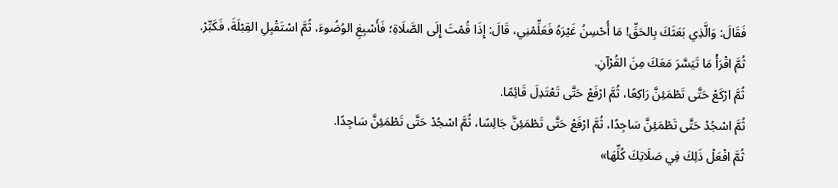فَقَالَ: وَالَّذِي بَعَثَكَ بِالحَقِّ! مَا أُحْسِنُ غَيْرَهُ فَعَلِّمْنِي، قَالَ: إِذَا قُمْتَ إِلَى الصَّلَاةِ؛ فَأَسْبِغِ الوُضُوءَ، ثُمَّ اسْتَقْبِلِ القِبْلَةَ، فَكَبِّرْ.
ثُمَّ اقْرَأْ مَا تَيَسَّرَ مَعَكَ مِنَ القُرْآنِ.
ثُمَّ ارْكَعْ حَتَّى تَطْمَئِنَّ رَاكِعًا، ثُمَّ ارْفَعْ حَتَّى تَعْتَدِلَ قَائِمًا.
ثُمَّ اسْجُدْ حَتَّى تَطْمَئِنَّ سَاجِدًا، ثُمَّ ارْفَعْ حَتَّى تَطْمَئِنَّ جَالِسًا، ثُمَّ اسْجُدْ حَتَّى تَطْمَئِنَّ سَاجِدًا.
ثُمَّ افْعَلْ ذَلِكَ فِي صَلَاتِكَ كُلِّهَا»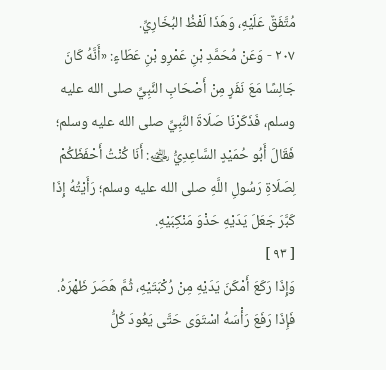مُتَّفَقٌ عَلَيْهِ، وَهَذَا لَفْظُ البُخَارِيِّ.
٢٠٧ - وَعَنْ مُحَمَّدِ بْنِ عَمْرِو بْنِ عَطَاءٍ: «أَنَّهُ كَانَ جَالِسًا مَعَ نَفَرٍ مِنْ أَصْحَابِ النَّبِيِّ صلى الله عليه وسلم، فَذَكَرْنَا صَلَاةَ النَّبِيِّ صلى الله عليه وسلم؛ فَقَالَ أَبُو حُمَيْدٍ السَّاعِدِيُّ ﵁: أَنَا كُنْتُ أَحْفَظَكُمْ لِصَلَاةِ رَسُولِ اللَّهِ صلى الله عليه وسلم؛ رَأَيْتُهُ إِذَا كَبَّرَ جَعَلَ يَدَيْهِ حَذْوَ مَنْكِبَيْهِ.
[ ٩٣ ]
وَإِذَا رَكَعَ أَمْكَنَ يَدَيْهِ مِنْ رُكْبَتَيْهِ، ثُمَّ هَصَرَ ظَهْرَهُ.
فَإِذَا رَفَعَ رَأْسَهُ اسْتَوَى حَتَّى يَعُودَ كُلُّ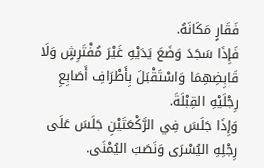فَقَارٍ مَكَانَهُ.
فَإِذَا سَجَدَ وَضَعَ يَدَيْهِ غَيْرَ مُفْتَرِشٍ وَلَا قَابِضِهِمَا وَاسْتَقْبَلَ بِأَطْرَافِ أَصَابِعِ رِجْلَيْهِ القِبْلَةَ.
وَإِذَا جَلَسَ فِي الرَّكْعَتَيْنِ جَلَسَ عَلَى رِجْلِهِ اليُسْرَى وَنَصَبَ اليُمْنَى.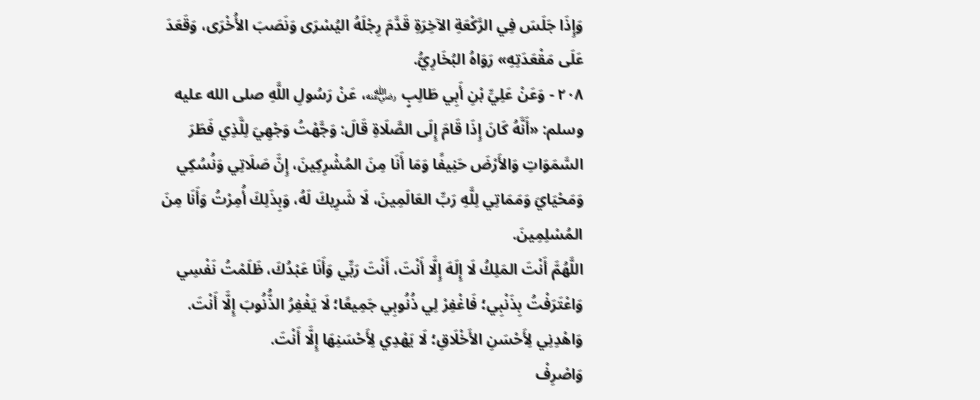وَإِذَا جَلَسَ فِي الرَّكْعَةِ الآخِرَةِ قَدَّمَ رِجْلَهُ اليُسْرَى وَنَصَبَ الأُخْرَى، وَقَعَدَ عَلَى مَقْعَدَتِهِ» رَوَاهُ البُخَارِيُّ.
٢٠٨ - وَعَنْ عَلِيِّ بْنِ أَبِي طَالِبٍ ﵁، عَنْ رَسُولِ اللَّهِ صلى الله عليه وسلم: «أَنَّهُ كَانَ إِذَا قَامَ إِلَى الصَّلَاةِ قَالَ: وَجَّهْتُ وَجْهِيَ لِلَّذِي فَطَرَ السَّمَوَاتِ وَالأَرْضَ حَنِيفًا وَمَا أَنَا مِنَ المُشْرِكِينَ، إِنَّ صَلَاتِي وَنُسُكِي وَمَحْيَايَ وَمَمَاتِي لِلَّهِ رَبِّ العَالَمِينَ، لَا شَرِيكَ لَهُ، وَبِذَلِكَ أُمِرْتُ وَأَنَا مِنَ المُسْلِمِينَ.
اللَّهُمَّ أَنْتَ المَلِكُ لَا إِلَهَ إِلَّا أَنْتَ، أَنْتَ رَبِّي وَأَنَا عَبْدُكَ، ظَلَمْتُ نَفْسِي وَاعْتَرَفْتُ بِذَنْبِي؛ فَاغْفِرْ لِي ذُنُوبِي جَمِيعًا؛ لَا يَغْفِرُ الذُّنُوبَ إِلَّا أَنْتَ.
وَاهْدِنِي لِأَحْسَنِ الأَخْلَاقِ؛ لَا يَهْدِي لِأَحْسَنِهَا إِلَّا أَنْتَ.
وَاصْرِفْ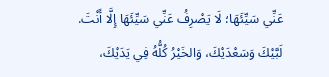عَنِّي سَيِّئَهَا؛ لَا يَصْرِفُ عَنِّي سَيِّئَهَا إِلَّا أَنْتَ.
لَبَّيْكَ وَسَعْدَيْكَ، وَالخَيْرُ كُلُّهُ فِي يَدَيْكَ،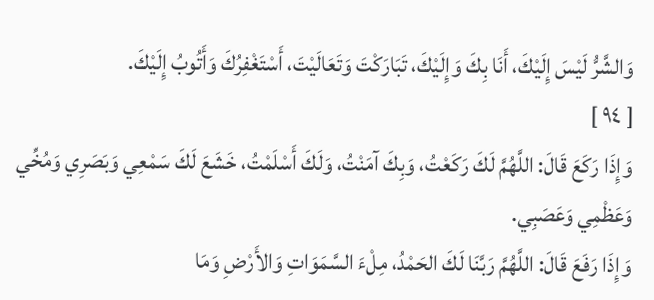وَالشَّرُّ لَيْسَ إِلَيْكَ، أَنَا بِكَ وَإِلَيْكَ، تَبَارَكْتَ وَتَعَالَيْتَ، أَسْتَغْفِرُكَ وَأَتُوبُ إِلَيْكَ.
[ ٩٤ ]
وَإِذَا رَكَعَ قَالَ: اللَّهُمَّ لَكَ رَكَعْتُ، وَبِكَ آمَنْتُ، وَلَكَ أَسْلَمْتُ، خَشَعَ لَكَ سَمْعِي وَبَصَرِي وَمُخِّي وَعَظْمِي وَعَصَبِي.
وَإِذَا رَفَعَ قَالَ: اللَّهُمَّ رَبَّنَا لَكَ الحَمْدُ، مِلْءَ السَّمَوَاتِ وَالأَرْضِ وَمَا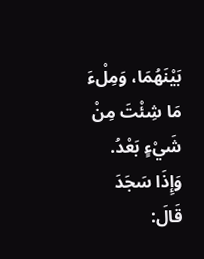بَيْنَهُمَا، وَمِلْءَ مَا شِئْتَ مِنْ شَيْءٍ بَعْدُ.
وَإِذَا سَجَدَ قَالَ: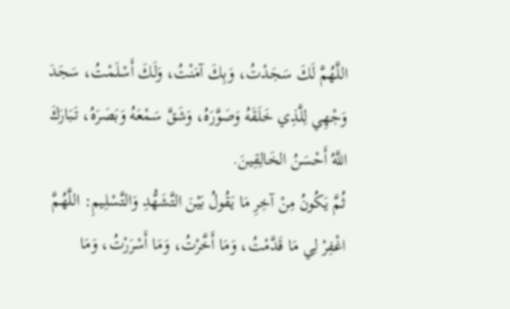اللَّهُمَّ لَكَ سَجَدْتُ، وَبِكَ آمَنْتُ، وَلَكَ أَسْلَمْتُ، سَجَدَ وَجْهِي لِلَّذِي خَلَقَهُ وَصَوَّرَهُ، وَشَقَّ سَمْعَهُ وَبَصَرَهُ، تَبَارَكَ اللَّهُ أَحْسَنُ الخَالِقِينَ.
ثُمَّ يَكُونُ مِنْ آخِرِ مَا يَقُولُ بَيْنَ التَّشَهُّدِ وَالتَّسْلِيمِ: اللَّهُمَّ اغْفِرْ لِي مَا قَدَّمْتُ، وَمَا أَخَّرْتُ، وَمَا أَسْرَرْتُ، وَمَا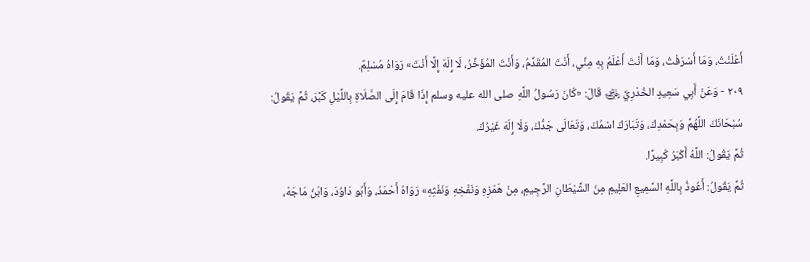أَعْلَنْتُ، وَمَا أَسْرَفْتُ، وَمَا أَنْتَ أَعْلَمُ بِهِ مِنِّي، أَنْتَ المُقَدِّمُ، وَأَنْتَ المُؤَخِّرُ، لَا إِلَهَ إِلَّا أَنْتَ» رَوَاهُ مُسْلِمٌ.
٢٠٩ - وَعَنْ أَبِي سَعِيدٍ الخُدْرِيِّ ﵁ قَالَ: «كَانَ رَسُولُ اللَّهِ صلى الله عليه وسلم إِذَا قَامَ إِلَى الصَّلَاةِ بِاللَّيْلِ كَبَّرَ، ثُمَّ يَقُولُ: سُبْحَانَكَ اللَّهُمَّ وَبِحَمْدِكَ، وَتَبَارَكَ اسْمُكَ، وَتَعَالَى جَدُّكَ، وَلَا إِلَهَ غَيْرُكَ.
ثُمَّ يَقُولُ: اللَّهُ أَكْبَرُ كَبِيرًا.
ثُمَّ يَقُولُ: أَعُوذُ بِاللَّهِ السَّمِيعِ العَلِيمِ مِنَ الشَّيْطَانِ الرَّجِيمِ، مِنْ هَمْزِهِ وَنَفْخِهِ وَنَفْثِهِ» رَوَاهُ أَحْمَدُ، وَأَبُو دَاوُدَ، وَابْنُ مَاجَهْ،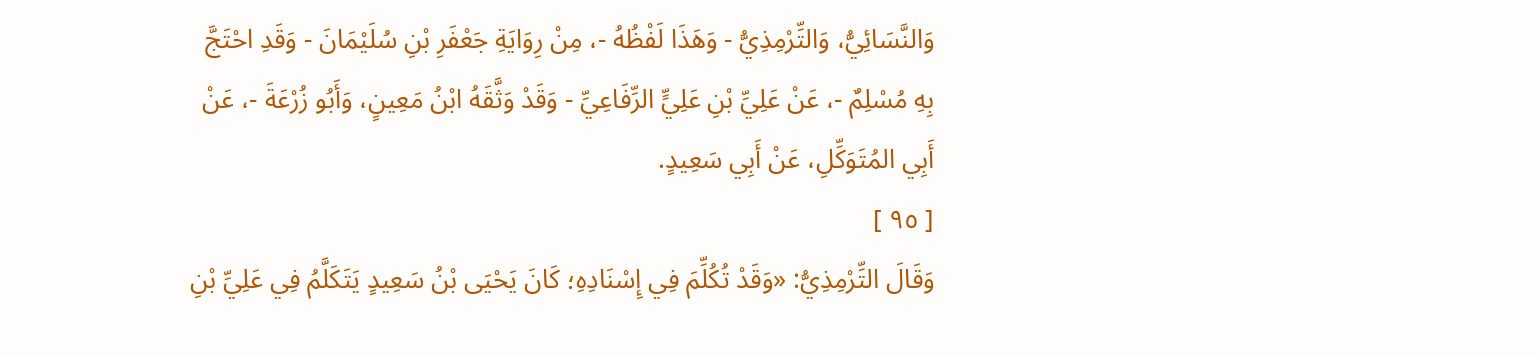وَالنَّسَائِيُّ، وَالتِّرْمِذِيُّ - وَهَذَا لَفْظُهُ -، مِنْ رِوَايَةِ جَعْفَرِ بْنِ سُلَيْمَانَ - وَقَدِ احْتَجَّ بِهِ مُسْلِمٌ -، عَنْ عَلِيِّ بْنِ عَلِيٍّ الرِّفَاعِيِّ - وَقَدْ وَثَّقَهُ ابْنُ مَعِينٍ، وَأَبُو زُرْعَةَ -، عَنْ أَبِي المُتَوَكِّلِ، عَنْ أَبِي سَعِيدٍ.
[ ٩٥ ]
وَقَالَ التِّرْمِذِيُّ: «وَقَدْ تُكُلِّمَ فِي إِسْنَادِهِ؛ كَانَ يَحْيَى بْنُ سَعِيدٍ يَتَكَلَّمُ فِي عَلِيِّ بْنِ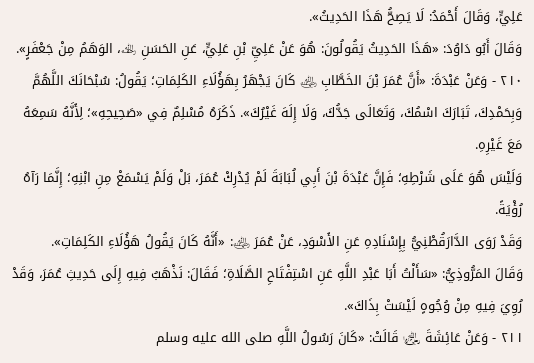عَلِيٍّ، وَقَالَ أَحْمَدُ: لَا يَصِحُّ هَذَا الحَدِيثُ».
وَقَالَ أَبُو دَاوُدَ: «هَذَا الحَدِيثُ يَقُولُونَ: هُوَ عَنْ عَلِيِّ بْنِ عَلِيٍّ، عَنِ الحَسَنِ ﵀، الوَهَمُ مِنْ جَعْفَرٍ».
٢١٠ - وَعَنْ عَبْدَةَ: «أَنَّ عُمَرَ بْنَ الخَطَّابِ ﵁ كَانَ يَجْهَرُ بِهَؤُلَاءِ الكَلِمَاتِ؛ يَقُولُ: سُبْحَانَكَ اللَّهُمَّ وَبِحَمْدِكَ، تَبَارَكَ اسْمُكَ، وَتَعَالَى جَدُّكَ، وَلَا إِلَهَ غَيْرُكَ». ذَكَرَهُ مُسْلِمٌ فِي «صَحِيحِهِ»؛ لِأَنَّهُ سَمِعَهُ مَعَ غَيْرِهِ.
وَلَيْسَ هُوَ عَلَى شَرْطِهِ؛ فَإِنَّ عَبْدَةَ بْنَ أَبِي لُبَابَةَ لَمْ يُدْرِكْ عُمَرَ، بَلْ وَلَمْ يَسْمَعْ مِنِ ابْنِهِ؛ إِنَّمَا رَآهُ رُؤْيَةً.
وَقَدْ رَوَى الدَّارَقُطْنِيُّ بِإِسْنَادِهِ عَنِ الأَسْوَدِ، عَنْ عُمَرَ ﵁: «أَنَّهُ كَانَ يَقُولُ هَؤُلَاءِ الكَلِمَاتِ».
وَقَالَ المَرُّوذِيُّ: «سَأَلْتُ أَبَا عَبْدِ اللَّهِ عَنِ اسْتِفْتَاحِ الصَّلَاةِ؛ فَقَالَ: نَذْهَبُ فِيهِ إِلَى حَدِيثِ عُمَرَ، وَقَدْ رُوِيَ فِيهِ مِنْ وُجُوهٍ لَيْسَتْ بِذَاكَ».
٢١١ - وَعَنْ عَائِشَةَ ﵂ قَالَتْ: «كَانَ رَسُولُ اللَّهِ صلى الله عليه وسلم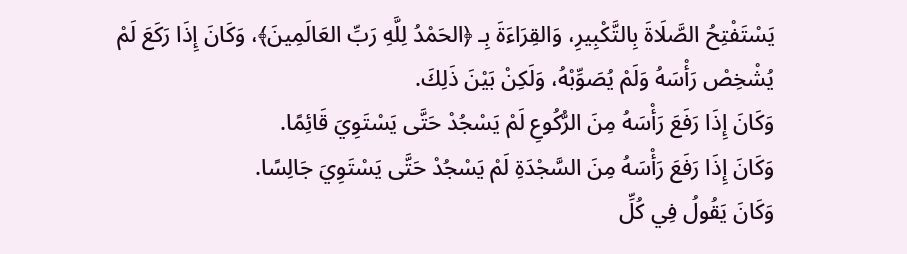يَسْتَفْتِحُ الصَّلَاةَ بِالتَّكْبِيرِ، وَالقِرَاءَةَ بِـ ﴿الحَمْدُ لِلَّهِ رَبِّ العَالَمِينَ﴾، وَكَانَ إِذَا رَكَعَ لَمْ يُشْخِصْ رَأْسَهُ وَلَمْ يُصَوِّبْهُ، وَلَكِنْ بَيْنَ ذَلِكَ.
وَكَانَ إِذَا رَفَعَ رَأْسَهُ مِنَ الرُّكُوعِ لَمْ يَسْجُدْ حَتَّى يَسْتَوِيَ قَائِمًا.
وَكَانَ إِذَا رَفَعَ رَأْسَهُ مِنَ السَّجْدَةِ لَمْ يَسْجُدْ حَتَّى يَسْتَوِيَ جَالِسًا.
وَكَانَ يَقُولُ فِي كُلِّ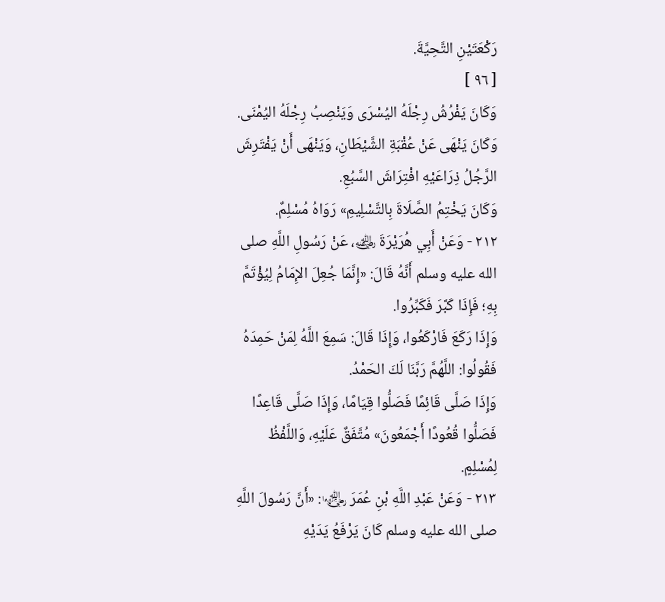رَكْعَتَيْنِ التَّحِيَّةَ.
[ ٩٦ ]
وَكَانَ يَفْرُشُ رِجْلَهُ اليُسْرَى وَيَنْصِبُ رِجْلَهُ اليُمْنَى.
وَكَانَ يَنْهَى عَنْ عُقْبَةِ الشَّيْطَانِ، وَيَنْهَى أَنْ يَفْتَرِشَ الرَّجُلُ ذِرَاعَيْهِ افْتِرَاشَ السَّبُعِ.
وَكَانَ يَخْتِمُ الصَّلَاةَ بِالتَّسْلِيمِ» رَوَاهُ مُسْلِمٌ.
٢١٢ - وَعَنْ أَبِي هُرَيْرَةَ ﵁، عَنْ رَسُولِ اللَّهِ صلى الله عليه وسلم أَنَّهُ قَالَ: «إِنَّمَا جُعِلَ الإِمَامُ لِيُؤْتَمَّ بِهِ؛ فَإِذَا كَبَّرَ فَكَبِّرُوا.
وَإِذَا رَكَعَ فَارْكَعُوا، وَإِذَا قَالَ: سَمِعَ اللَّهُ لِمَنْ حَمِدَهُ فَقُولُوا: اللَّهُمَّ رَبَّنَا لَكَ الحَمْدُ.
وَإِذَا صَلَّى قَائِمًا فَصَلُّوا قِيَامًا، وَإِذَا صَلَّى قَاعِدًا فَصَلُّوا قُعُودًا أَجْمَعُونَ» مُتَّفَقٌ عَلَيْهِ، وَاللَّفْظُ لِمُسْلِمٍ.
٢١٣ - وَعَنْ عَبْدِ اللَّهِ بْنِ عُمَرَ ﵄: «أَنَّ رَسُولَ اللَّهِ صلى الله عليه وسلم كَانَ يَرْفَعُ يَدَيْهِ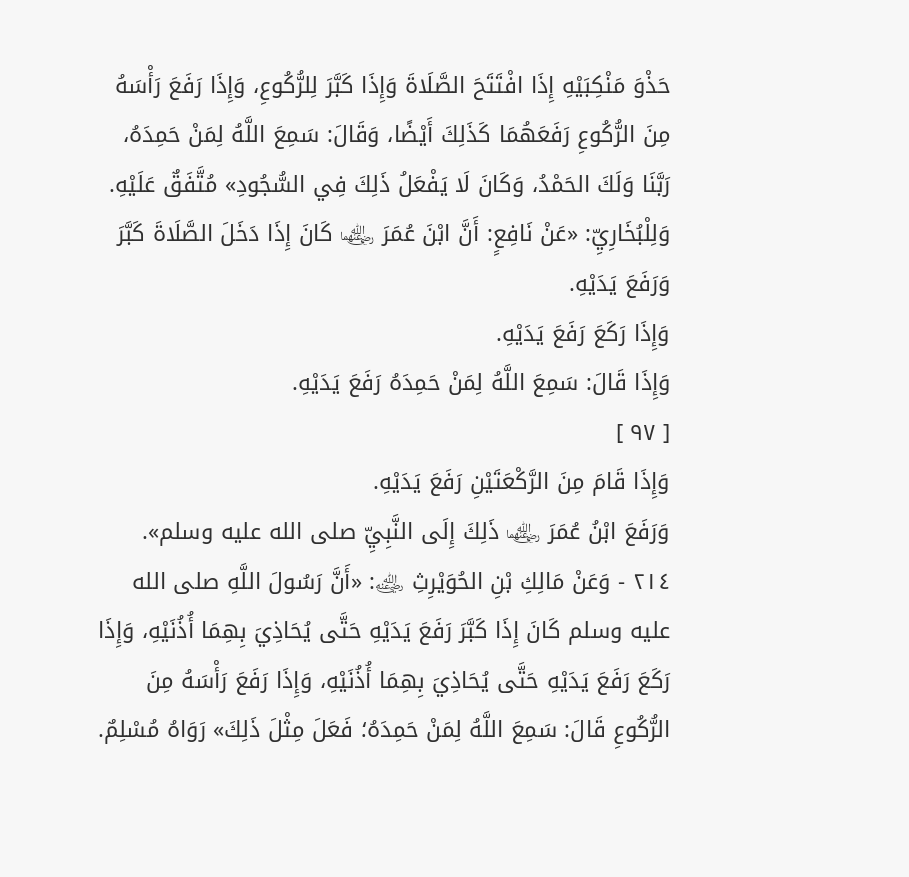حَذْوَ مَنْكِبَيْهِ إِذَا افْتَتَحَ الصَّلَاةَ وَإِذَا كَبَّرَ لِلرُّكُوعِ، وَإِذَا رَفَعَ رَأْسَهُ مِنَ الرُّكُوعِ رَفَعَهُمَا كَذَلِكَ أَيْضًا، وَقَالَ: سَمِعَ اللَّهُ لِمَنْ حَمِدَهُ، رَبَّنَا وَلَكَ الحَمْدُ، وَكَانَ لَا يَفْعَلُ ذَلِكَ فِي السُّجُودِ» مُتَّفَقٌ عَلَيْهِ.
وَلِلْبُخَارِيِّ: «عَنْ نَافِعٍ: أَنَّ ابْنَ عُمَرَ ﵄ كَانَ إِذَا دَخَلَ الصَّلَاةَ كَبَّرَ وَرَفَعَ يَدَيْهِ.
وَإِذَا رَكَعَ رَفَعَ يَدَيْهِ.
وَإِذَا قَالَ: سَمِعَ اللَّهُ لِمَنْ حَمِدَهُ رَفَعَ يَدَيْهِ.
[ ٩٧ ]
وَإِذَا قَامَ مِنَ الرَّكْعَتَيْنِ رَفَعَ يَدَيْهِ.
وَرَفَعَ ابْنُ عُمَرَ ﵄ ذَلِكَ إِلَى النَّبِيِّ صلى الله عليه وسلم».
٢١٤ - وَعَنْ مَالِكِ بْنِ الحُوَيْرِثِ ﵁: «أَنَّ رَسُولَ اللَّهِ صلى الله عليه وسلم كَانَ إِذَا كَبَّرَ رَفَعَ يَدَيْهِ حَتَّى يُحَاذِيَ بِهِمَا أُذُنَيْهِ، وَإِذَا رَكَعَ رَفَعَ يَدَيْهِ حَتَّى يُحَاذِيَ بِهِمَا أُذُنَيْهِ، وَإِذَا رَفَعَ رَأْسَهُ مِنَ الرُّكُوعِ قَالَ: سَمِعَ اللَّهُ لِمَنْ حَمِدَهُ؛ فَعَلَ مِثْلَ ذَلِكَ» رَوَاهُ مُسْلِمٌ.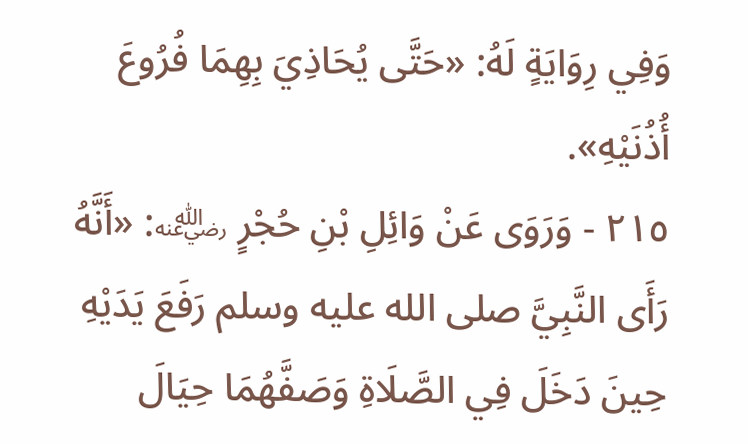وَفِي رِوَايَةٍ لَهُ: «حَتَّى يُحَاذِيَ بِهِمَا فُرُوعَ أُذُنَيْهِ».
٢١٥ - وَرَوَى عَنْ وَائِلِ بْنِ حُجْرٍ ﵁: «أَنَّهُ رَأَى النَّبِيَّ صلى الله عليه وسلم رَفَعَ يَدَيْهِ حِينَ دَخَلَ فِي الصَّلَاةِ وَصَفَّهُمَا حِيَالَ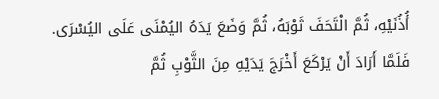أُذُنَيْهِ، ثُمَّ الْتَحَفَ ثَوْبَهُ، ثُمَّ وَضَعَ يَدَهُ اليُمْنَى عَلَى اليُسْرَى.
فَلَمَّا أَرَادَ أَنْ يَرْكَعَ أَخْرَجَ يَدَيْهِ مِنَ الثَّوْبِ ثُمَّ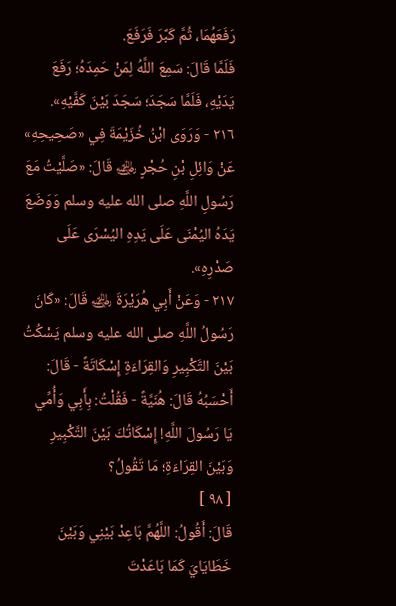رَفَعَهُمَا، ثُمَّ كَبَّرَ فَرَفَعَ.
فَلَمَّا قَالَ: سَمِعَ اللَّهُ لِمَنْ حَمِدَهُ؛ رَفَعَ يَدَيْهِ، فَلَمَّا سَجَدَ؛ سَجَدَ بَيْنَ كَفَّيْهِ».
٢١٦ - وَرَوَى ابْنُ خُزَيْمَةَ فِي «صَحِيحِهِ» عَنْ وَائِلِ بْنِ حُجْرٍ ﵁ قَالَ: «صَلَّيْتُ مَعَ رَسُولِ اللَّهِ صلى الله عليه وسلم وَوَضَعَ يَدَهُ اليُمْنَى عَلَى يَدِهِ اليُسْرَى عَلَى صَدْرِهِ».
٢١٧ - وَعَنْ أَبِي هُرَيْرَةَ ﵁ قَالَ: «كَانَ رَسُولُ اللَّهِ صلى الله عليه وسلم يَسْكُتُ بَيْنَ التَّكْبِيرِ وَالقِرَاءَةِ إِسْكَاتَةً - قَالَ: أَحْسَبُهُ قَالَ: هُنَيَّةً - فَقُلْتُ: بِأَبِي وَأُمِّي يَا رَسُولَ اللَّهِ! إِسْكَاتُكَ بَيْنَ التَّكْبِيرِ وَبَيْنَ القِرَاءَةِ؛ مَا تَقُولُ؟
[ ٩٨ ]
قَالَ: أَقُولُ: اللَّهُمَّ بَاعِدْ بَيْنِي وَبَيْنَ خَطَايَايَ كَمَا بَاعَدْتَ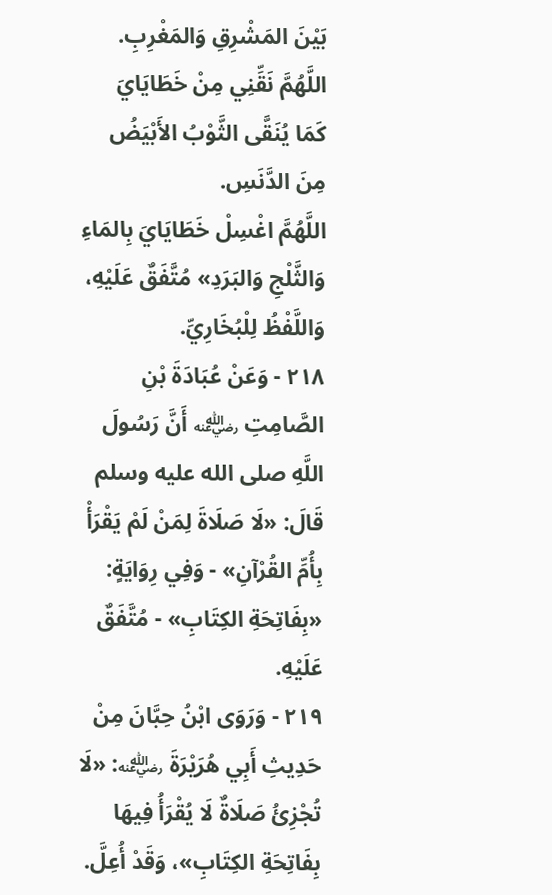بَيْنَ المَشْرِقِ وَالمَغْرِبِ.
اللَّهُمَّ نَقِّنِي مِنْ خَطَايَايَ كَمَا يُنَقَّى الثَّوْبُ الأَبْيَضُ مِنَ الدَّنَسِ.
اللَّهُمَّ اغْسِلْ خَطَايَايَ بِالمَاءِ وَالثَّلْجِ وَالبَرَدِ» مُتَّفَقٌ عَلَيْهِ، وَاللَّفْظُ لِلْبُخَارِيِّ.
٢١٨ - وَعَنْ عُبَادَةَ بْنِ الصَّامِتِ ﵁ أَنَّ رَسُولَ اللَّهِ صلى الله عليه وسلم قَالَ: «لَا صَلَاةَ لِمَنْ لَمْ يَقْرَأْ بِأُمِّ القُرْآنِ» - وَفِي رِوَايَةٍ: «بِفَاتِحَةِ الكِتَابِ» - مُتَّفَقٌ عَلَيْهِ.
٢١٩ - وَرَوَى ابْنُ حِبَّانَ مِنْ حَدِيثِ أَبِي هُرَيْرَةَ ﵁: «لَا تُجْزِئُ صَلَاةٌ لَا يُقْرَأُ فِيهَا بِفَاتِحَةِ الكِتَابِ»، وَقَدْ أُعِلَّ.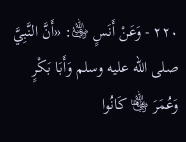٢٢٠ - وَعَنْ أَنَسٍ ﵁: «أَنَّ النَّبِيَّ صلى الله عليه وسلم وَأَبَا بَكْرٍ وَعُمَرَ ﵄ كَانُوا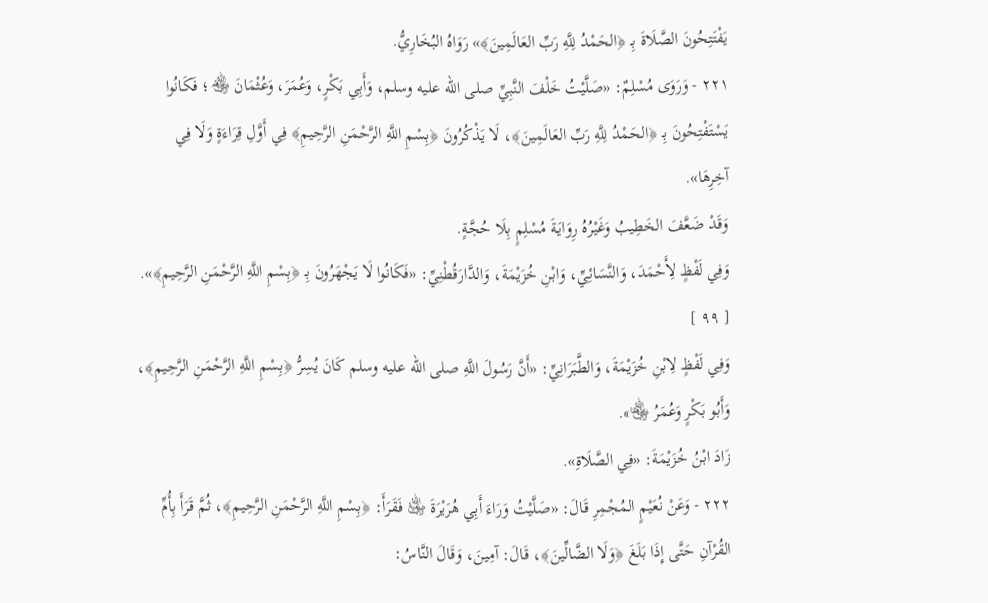يَفْتَتِحُونَ الصَّلَاةَ بِـ ﴿الحَمْدُ لِلَّهِ رَبِّ العَالَمِينَ﴾» رَوَاهُ البُخَارِيُّ.
٢٢١ - وَرَوَى مُسْلِمٌ: «صَلَّيْتُ خَلْفَ النَّبِيِّ صلى الله عليه وسلم، وَأَبِي بَكْرٍ، وَعُمَرَ، وَعُثْمَانَ ﵃؛ فَكَانُوا يَسْتَفْتِحُونَ بِـ ﴿الحَمْدُ لِلَّهِ رَبِّ العَالَمِينَ﴾، لَا يَذْكُرُونَ ﴿بِسْمِ اللَّهِ الرَّحْمَنِ الرَّحِيمِ﴾ فِي أَوَّلِ قِرَاءَةٍ وَلَا فِي آخِرِهَا».
وَقَدْ ضَعَّفَ الخَطِيبُ وَغَيْرُهُ رِوَايَةَ مُسْلِمٍ بِلَا حُجَّةٍ.
وَفِي لَفْظٍ لِأَحْمَدَ، وَالنَّسَائِيِّ، وَابْنِ خُزَيْمَةَ، وَالدَّارَقُطْنِيِّ: «فَكَانُوا لَا يَجْهَرُونَ بِـ ﴿بِسْمِ اللَّهِ الرَّحْمَنِ الرَّحِيمِ﴾».
[ ٩٩ ]
وَفِي لَفْظٍ لِابْنِ خُزَيْمَةَ، وَالطَّبَرَانِيِّ: «أَنَّ رَسُولَ اللَّهِ صلى الله عليه وسلم كَانَ يُسِرُّ ﴿بِسْمِ اللَّهِ الرَّحْمَنِ الرَّحِيمِ﴾، وَأَبُو بَكْرٍ وَعُمَرُ ﵄».
زَادَ ابْنُ خُزَيْمَةَ: «فِي الصَّلَاةِ».
٢٢٢ - وَعَنْ نُعَيْمٍ المُجْمِرِ قَالَ: «صَلَّيْتُ وَرَاءَ أَبِي هُرَيْرَةَ ﵁ فَقَرَأَ: ﴿بِسْمِ اللَّهِ الرَّحْمَنِ الرَّحِيمِ﴾، ثُمَّ قَرَأَ بِأُمِّ القُرْآنِ حَتَّى إِذَا بَلَغَ ﴿وَلَا الضَّالِّينَ﴾، قَالَ: آمِينَ، وَقَالَ النَّاسُ: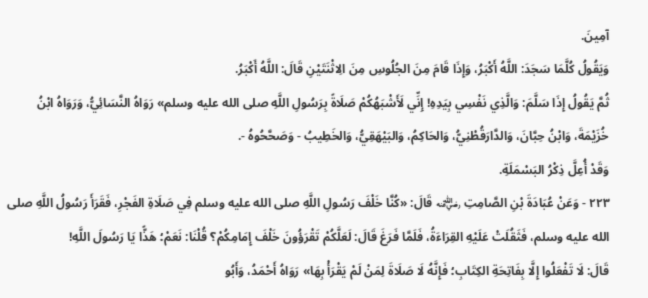آمِينَ.
وَيَقُولُ كُلَّمَا سَجَدَ: اللَّهُ أَكْبَرُ، وَإِذَا قَامَ مِنَ الجُلُوسِ مِنَ الِاثْنَتَيْنِ قَالَ: اللَّهُ أَكْبَرُ.
ثُمَّ يَقُولُ إِذَا سَلَّمَ: وَالَّذِي نَفْسِي بِيَدِهِ! إِنِّي لَأَشْبَهُكُمْ صَلَاةً بِرَسُولِ اللَّهِ صلى الله عليه وسلم» رَوَاهُ النَّسَائِيُّ، وَرَوَاهُ ابْنُ خُزَيْمَةَ، وَابْنُ حِبَّانَ، وَالدَّارَقُطْنِيُّ، وَالحَاكِمُ، وَالبَيْهَقِيُّ، وَالخَطِيبُ - وَصَحَّحُوهُ -.
وَقَدْ أُعِلَّ ذِكْرُ البَسْمَلَةِ.
٢٢٣ - وَعَنْ عُبَادَةَ بْنِ الصَّامِتِ ﵁ قَالَ: «كُنَّا خَلْفَ رَسُولِ اللَّهِ صلى الله عليه وسلم فِي صَلَاةِ الفَجْرِ، فَقَرَأَ رَسُولُ اللَّهِ صلى الله عليه وسلم، فَثَقُلَتْ عَلَيْهِ القِرَاءَةُ، فَلَمَّا فَرَغَ قَالَ: لَعَلَّكُمْ تَقْرَؤُونَ خَلْفَ إِمَامِكُمْ؟ قُلْنَا: نَعَمْ؛ هَذًّا يَا رَسُولَ اللَّهِ!
قَالَ: لَا تَفْعَلُوا إِلَّا بِفَاتِحَةِ الكِتَابِ؛ فَإِنَّهُ لَا صَلَاةَ لِمَنْ لَمْ يَقْرَأْ بِهَا» رَوَاهُ أَحْمَدُ، وَأَبُو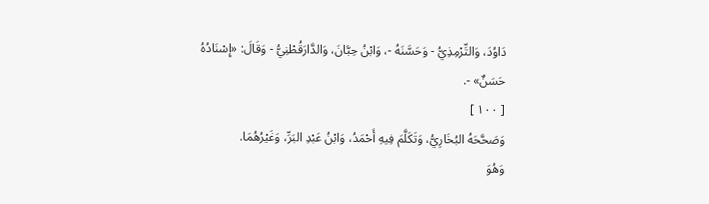دَاوُدَ، وَالتِّرْمِذِيُّ - وَحَسَّنَهُ -، وَابْنُ حِبَّانَ، وَالدَّارَقُطْنِيُّ - وَقَالَ: «إِسْنَادُهُ حَسَنٌ» -.
[ ١٠٠ ]
وَصَحَّحَهُ البُخَارِيُّ، وَتَكَلَّمَ فِيهِ أَحْمَدُ، وَابْنُ عَبْدِ البَرِّ، وَغَيْرُهُمَا.
وَهُوَ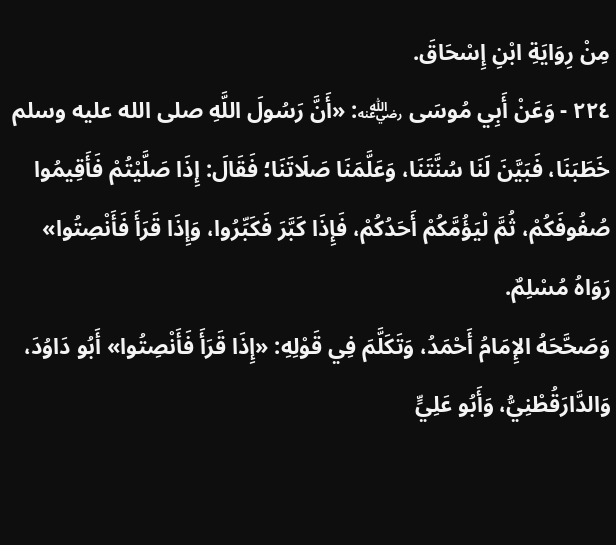مِنْ رِوَايَةِ ابْنِ إِسْحَاقَ.
٢٢٤ - وَعَنْ أَبِي مُوسَى ﵁: «أَنَّ رَسُولَ اللَّهِ صلى الله عليه وسلم خَطَبَنَا، فَبَيَّنَ لَنَا سُنَّتَنَا، وَعَلَّمَنَا صَلَاتَنَا؛ فَقَالَ: إِذَا صَلَّيْتُمْ فَأَقِيمُوا صُفُوفَكُمْ، ثُمَّ لْيَؤُمَّكُمْ أَحَدُكُمْ، فَإِذَا كَبَّرَ فَكَبِّرُوا، وَإِذَا قَرَأَ فَأَنْصِتُوا» رَوَاهُ مُسْلِمٌ.
وَصَحَّحَهُ الإِمَامُ أَحْمَدُ، وَتَكَلَّمَ فِي قَوْلِهِ: «إِذَا قَرَأَ فَأَنْصِتُوا» أَبُو دَاوُدَ، وَالدَّارَقُطْنِيُّ، وَأَبُو عَلِيٍّ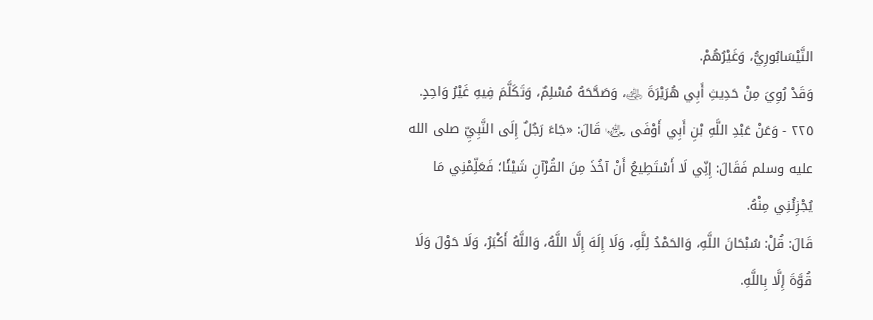النَّيْسَابُورِيُّ، وَغَيْرُهُمْ.
وَقَدْ رُوِيَ مِنْ حَدِيثِ أَبِي هُرَيْرَةَ ﵁، وَصَحَّحَهُ مُسْلِمٌ، وَتَكَلَّمَ فِيهِ غَيْرُ وَاحِدٍ.
٢٢٥ - وَعَنْ عَبْدِ اللَّهِ بْنِ أَبِي أَوْفَى ﵄ قَالَ: «جَاءَ رَجُلٌ إِلَى النَّبِيِّ صلى الله عليه وسلم فَقَالَ: إِنِّي لَا أَسْتَطِيعُ أَنْ آخُذَ مِنَ القُرْآنِ شَيْئًا؛ فَعَلِّمْنِي مَا يُجْزِئُنِي مِنْهُ.
قَالَ: قُلْ: سُبْحَانَ اللَّهِ، وَالحَمْدُ لِلَّهِ، وَلَا إِلَهَ إِلَّا اللَّهُ، وَاللَّهُ أَكْبَرُ، وَلَا حَوْلَ وَلَا قُوَّةَ إِلَّا بِاللَّهِ.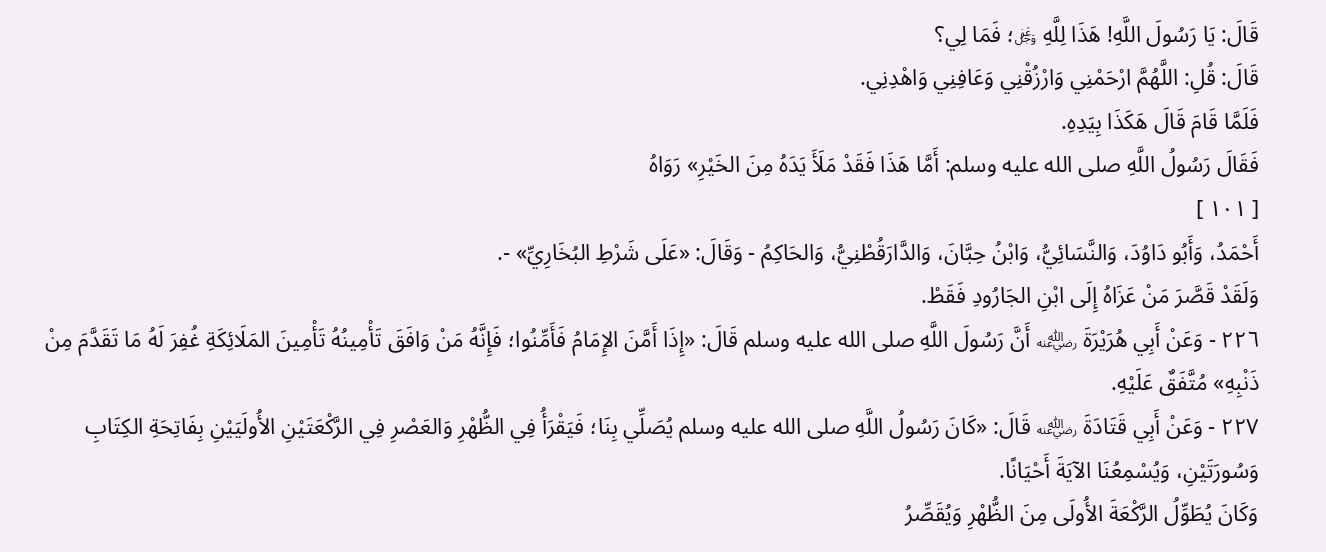قَالَ: يَا رَسُولَ اللَّهِ! هَذَا لِلَّهِ ﷿؛ فَمَا لِي؟
قَالَ: قُلِ: اللَّهُمَّ ارْحَمْنِي وَارْزُقْنِي وَعَافِنِي وَاهْدِنِي.
فَلَمَّا قَامَ قَالَ هَكَذَا بِيَدِهِ.
فَقَالَ رَسُولُ اللَّهِ صلى الله عليه وسلم: أَمَّا هَذَا فَقَدْ مَلَأَ يَدَهُ مِنَ الخَيْرِ» رَوَاهُ
[ ١٠١ ]
أَحْمَدُ، وَأَبُو دَاوُدَ، وَالنَّسَائِيُّ، وَابْنُ حِبَّانَ، وَالدَّارَقُطْنِيُّ، وَالحَاكِمُ - وَقَالَ: «عَلَى شَرْطِ البُخَارِيِّ» -.
وَلَقَدْ قَصَّرَ مَنْ عَزَاهُ إِلَى ابْنِ الجَارُودِ فَقَطْ.
٢٢٦ - وَعَنْ أَبِي هُرَيْرَةَ ﵁ أَنَّ رَسُولَ اللَّهِ صلى الله عليه وسلم قَالَ: «إِذَا أَمَّنَ الإِمَامُ فَأَمِّنُوا؛ فَإِنَّهُ مَنْ وَافَقَ تَأْمِينُهُ تَأْمِينَ المَلَائِكَةِ غُفِرَ لَهُ مَا تَقَدَّمَ مِنْ ذَنْبِهِ» مُتَّفَقٌ عَلَيْهِ.
٢٢٧ - وَعَنْ أَبِي قَتَادَةَ ﵁ قَالَ: «كَانَ رَسُولُ اللَّهِ صلى الله عليه وسلم يُصَلِّي بِنَا؛ فَيَقْرَأُ فِي الظُّهْرِ وَالعَصْرِ فِي الرَّكْعَتَيْنِ الأُولَيَيْنِ بِفَاتِحَةِ الكِتَابِ وَسُورَتَيْنِ، وَيُسْمِعُنَا الآيَةَ أَحْيَانًا.
وَكَانَ يُطَوِّلُ الرَّكْعَةَ الأُولَى مِنَ الظُّهْرِ وَيُقَصِّرُ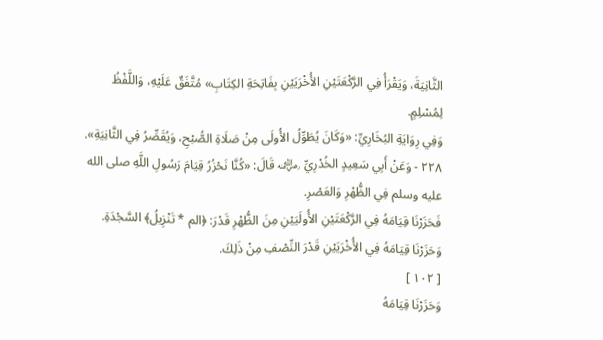الثَّانِيَةَ، وَيَقْرَأُ فِي الرَّكْعَتَيْنِ الأُخْرَيَيْنِ بِفَاتِحَةِ الكِتَابِ» مُتَّفَقٌ عَلَيْهِ، وَاللَّفْظُ لِمُسْلِمٍ.
وَفِي رِوَايَةِ البُخَارِيِّ: «وَكَانَ يُطَوِّلُ الأُولَى مِنْ صَلَاةِ الصُّبْحِ، وَيُقَصِّرُ فِي الثَّانِيَةِ».
٢٢٨ - وَعَنْ أَبِي سَعِيدٍ الخُدْرِيِّ ﵁ قَالَ: «كُنَّا نَحْزُرُ قِيَامَ رَسُولِ اللَّهِ صلى الله عليه وسلم فِي الظُّهْرِ وَالعَصْرِ.
فَحَزَرْنَا قِيَامَهُ فِي الرَّكْعَتَيْنِ الأُولَيَيْنِ مِنَ الظُّهْرِ قَدْرَ: ﴿الم * تَنْزِيلُ﴾ السَّجْدَةِ.
وَحَزَرْنَا قِيَامَهُ فِي الأُخْرَيَيْنِ قَدْرَ النِّصْفِ مِنْ ذَلِكَ.
[ ١٠٢ ]
وَحَزَرْنَا قِيَامَهُ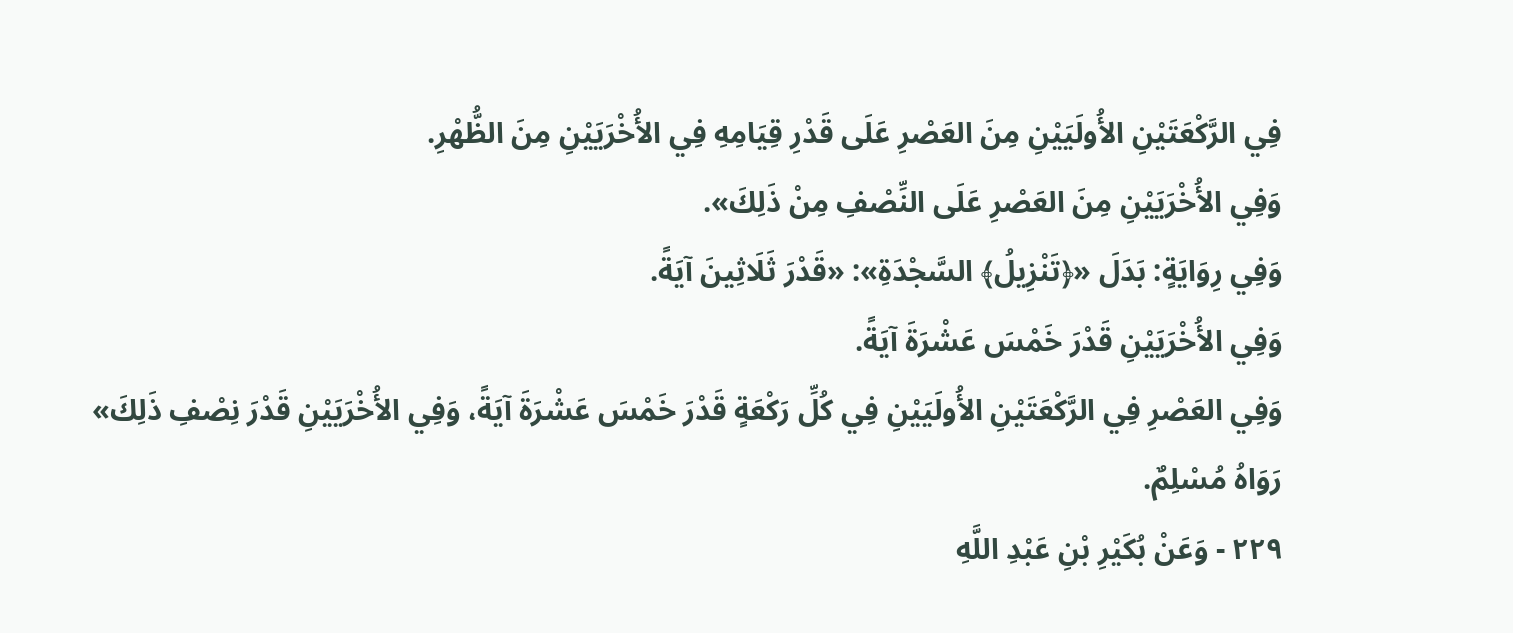فِي الرَّكْعَتَيْنِ الأُولَيَيْنِ مِنَ العَصْرِ عَلَى قَدْرِ قِيَامِهِ فِي الأُخْرَيَيْنِ مِنَ الظُّهْرِ.
وَفِي الأُخْرَيَيْنِ مِنَ العَصْرِ عَلَى النِّصْفِ مِنْ ذَلِكَ».
وَفِي رِوَايَةٍ: بَدَلَ «﴿تَنْزِيلُ﴾ السَّجْدَةِ»: «قَدْرَ ثَلَاثِينَ آيَةً.
وَفِي الأُخْرَيَيْنِ قَدْرَ خَمْسَ عَشْرَةَ آيَةً.
وَفِي العَصْرِ فِي الرَّكْعَتَيْنِ الأُولَيَيْنِ فِي كُلِّ رَكْعَةٍ قَدْرَ خَمْسَ عَشْرَةَ آيَةً، وَفِي الأُخْرَيَيْنِ قَدْرَ نِصْفِ ذَلِكَ» رَوَاهُ مُسْلِمٌ.
٢٢٩ - وَعَنْ بُكَيْرِ بْنِ عَبْدِ اللَّهِ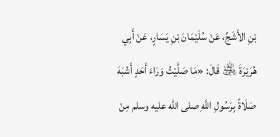بْنِ الأَشَجِّ، عَنْ سُلَيْمَانَ بْنِ يَسَارٍ، عَنْ أَبِي هُرَيْرَةَ ﵁ قَالَ: «مَا صَلَّيْتُ وَرَاءَ أَحَدٍ أَشْبَهَ صَلَاةً بِرَسُولِ اللَّهِ صلى الله عليه وسلم مِنْ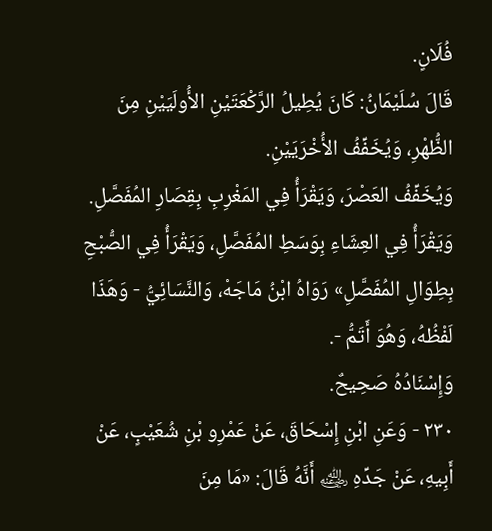فُلَانٍ.
قَالَ سُلَيْمَانُ: كَانَ يُطِيلُ الرَّكْعَتَيْنِ الأُولَيَيْنِ مِنَ الظُّهْرِ، وَيُخَفِّفُ الأُخْرَيَيْنِ.
وَيُخَفِّفُ العَصْرَ، وَيَقْرَأُ فِي المَغْرِبِ بِقِصَارِ المُفَصَّلِ.
وَيَقْرَأُ فِي العِشَاءِ بِوَسَطِ المُفَصَّلِ، وَيَقْرَأُ فِي الصُّبْحِ بِطِوَالِ المُفَصَّلِ» رَوَاهُ ابْنُ مَاجَهْ، وَالنَّسَائِيُّ - وَهَذَا لَفْظُهُ، وَهُوَ أَتَمُّ -.
وَإِسْنَادُهُ صَحِيحٌ.
٢٣٠ - وَعَنِ ابْنِ إِسْحَاقَ، عَنْ عَمْرِو بْنِ شُعَيْبٍ، عَنْ أَبِيهِ، عَنْ جَدِّهِ ﵁ أَنَّهُ قَالَ: «مَا مِنَ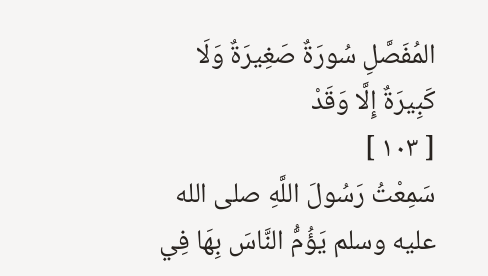المُفَصَّلِ سُورَةٌ صَغِيرَةٌ وَلَا كَبِيرَةٌ إِلَّا وَقَدْ
[ ١٠٣ ]
سَمِعْتُ رَسُولَ اللَّهِ صلى الله عليه وسلم يَؤُمُّ النَّاسَ بِهَا فِي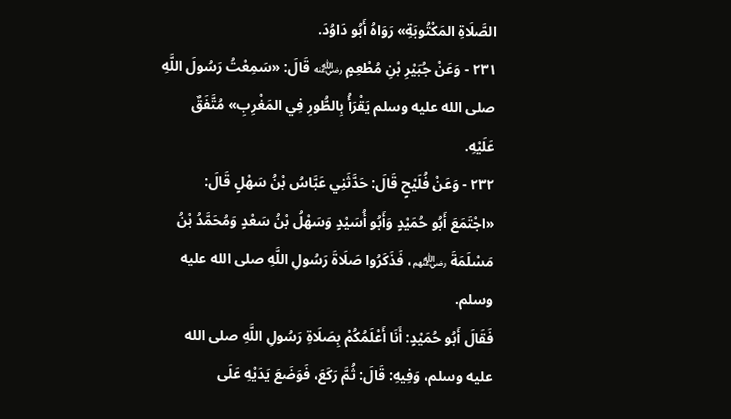الصَّلَاةِ المَكْتُوبَةِ» رَوَاهُ أَبُو دَاوُدَ.
٢٣١ - وَعَنْ جُبَيْرِ بْنِ مُطْعِمٍ ﵁ قَالَ: «سَمِعْتُ رَسُولَ اللَّهِ صلى الله عليه وسلم يَقْرَأُ بِالطُّورِ فِي المَغْرِبِ» مُتَّفَقٌ عَلَيْهِ.
٢٣٢ - وَعَنْ فُلَيْحٍ قَالَ: حَدَّثَنِي عَبَّاسُ بْنُ سَهْلٍ قَالَ: «اجْتَمَعَ أَبُو حُمَيْدٍ وَأَبُو أُسَيْدٍ وَسَهْلُ بْنُ سَعْدٍ وَمُحَمَّدُ بْنُ مَسْلَمَةَ ﵃، فَذَكَرُوا صَلَاةَ رَسُولِ اللَّهِ صلى الله عليه وسلم.
فَقَالَ أَبُو حُمَيْدٍ: أَنَا أَعْلَمُكُمْ بِصَلَاةِ رَسُولِ اللَّهِ صلى الله عليه وسلم، وَفِيهِ: قَالَ: ثُمَّ رَكَعَ، فَوَضَعَ يَدَيْهِ عَلَى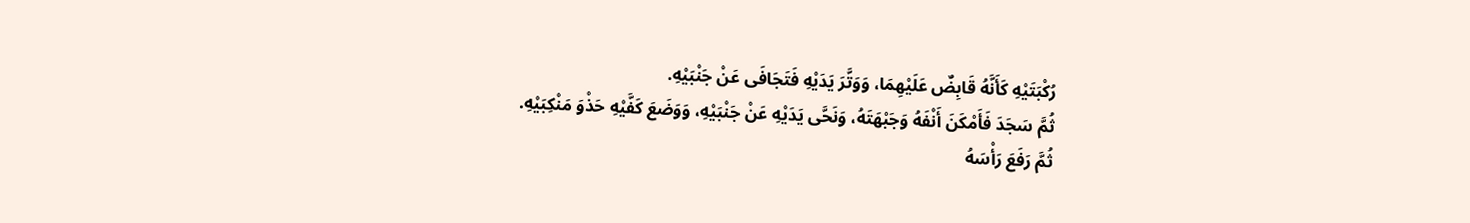رُكْبَتَيْهِ كَأَنَّهُ قَابِضٌ عَلَيْهِمَا، وَوَتَّرَ يَدَيْهِ فَتَجَافَى عَنْ جَنْبَيْهِ.
ثُمَّ سَجَدَ فَأَمْكَنَ أَنْفَهُ وَجَبْهَتَهُ، وَنَحَّى يَدَيْهِ عَنْ جَنْبَيْهِ، وَوَضَعَ كَفَّيْهِ حَذْوَ مَنْكِبَيْهِ.
ثُمَّ رَفَعَ رَأْسَهُ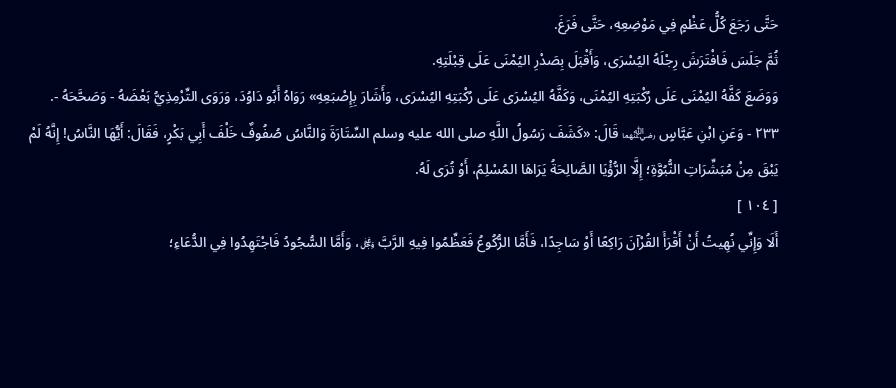حَتَّى رَجَعَ كُلُّ عَظْمٍ فِي مَوْضِعِهِ، حَتَّى فَرَغَ.
ثُمَّ جَلَسَ فَافْتَرَشَ رِجْلَهُ اليُسْرَى، وَأَقْبَلَ بِصَدْرِ اليُمْنَى عَلَى قِبْلَتِهِ.
وَوَضَعَ كَفَّهُ اليُمْنَى عَلَى رُكْبَتِهِ اليُمْنَى، وَكَفَّهُ اليُسْرَى عَلَى رُكْبَتِهِ اليُسْرَى، وَأَشَارَ بِإِصْبَعِهِ» رَوَاهُ أَبُو دَاوُدَ، وَرَوَى التِّرْمِذِيُّ بَعْضَهُ - وَصَحَّحَهُ -.
٢٣٣ - وَعَنِ ابْنِ عَبَّاسٍ ﵄ قَالَ: «كَشَفَ رَسُولُ اللَّهِ صلى الله عليه وسلم السِّتَارَةَ وَالنَّاسُ صُفُوفٌ خَلْفَ أَبِي بَكْرٍ، فَقَالَ: أَيُّهَا النَّاسُ! إِنَّهُ لَمْ يَبْقَ مِنْ مُبَشِّرَاتِ النُّبُوَّةِ؛ إِلَّا الرُّؤْيَا الصَّالِحَةُ يَرَاهَا المُسْلِمُ، أَوْ تُرَى لَهُ.
[ ١٠٤ ]
أَلَا وَإِنِّي نُهِيتُ أَنْ أَقْرَأَ القُرْآنَ رَاكِعًا أَوْ سَاجِدًا، فَأَمَّا الرُّكُوعُ فَعَظِّمُوا فِيهِ الرَّبَّ ﷿، وَأَمَّا السُّجُودُ فَاجْتَهِدُوا فِي الدُّعَاءِ؛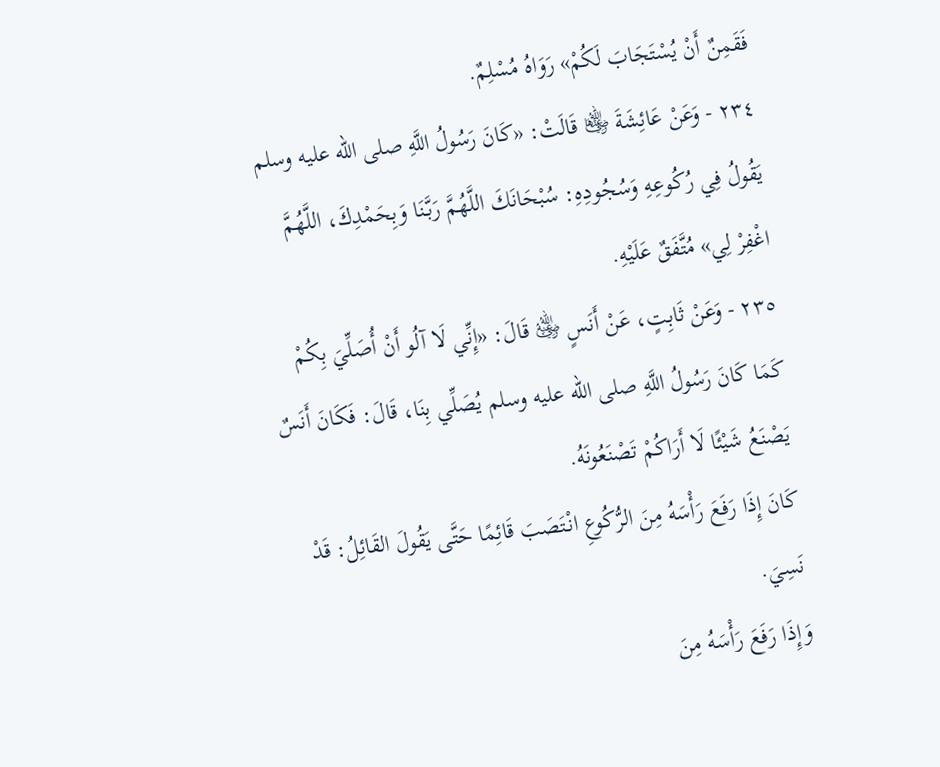فَقَمِنٌ أَنْ يُسْتَجَابَ لَكُمْ» رَوَاهُ مُسْلِمٌ.
٢٣٤ - وَعَنْ عَائِشَةَ ﵂ قَالَتْ: «كَانَ رَسُولُ اللَّهِ صلى الله عليه وسلم يَقُولُ فِي رُكُوعِهِ وَسُجُودِهِ: سُبْحَانَكَ اللَّهُمَّ رَبَّنَا وَبِحَمْدِكَ، اللَّهُمَّ اغْفِرْ لِي» مُتَّفَقٌ عَلَيْهِ.
٢٣٥ - وَعَنْ ثَابِتٍ، عَنْ أَنَسٍ ﵁ قَالَ: «إِنِّي لَا آلُو أَنْ أُصَلِّيَ بِكُمْ كَمَا كَانَ رَسُولُ اللَّهِ صلى الله عليه وسلم يُصَلِّي بِنَا، قَالَ: فَكَانَ أَنَسٌ يَصْنَعُ شَيْئًا لَا أَرَاكُمْ تَصْنَعُونَهُ.
كَانَ إِذَا رَفَعَ رَأْسَهُ مِنَ الرُّكُوعِ انْتَصَبَ قَائِمًا حَتَّى يَقُولَ القَائِلُ: قَدْ نَسِيَ.
وَإِذَا رَفَعَ رَأْسَهُ مِنَ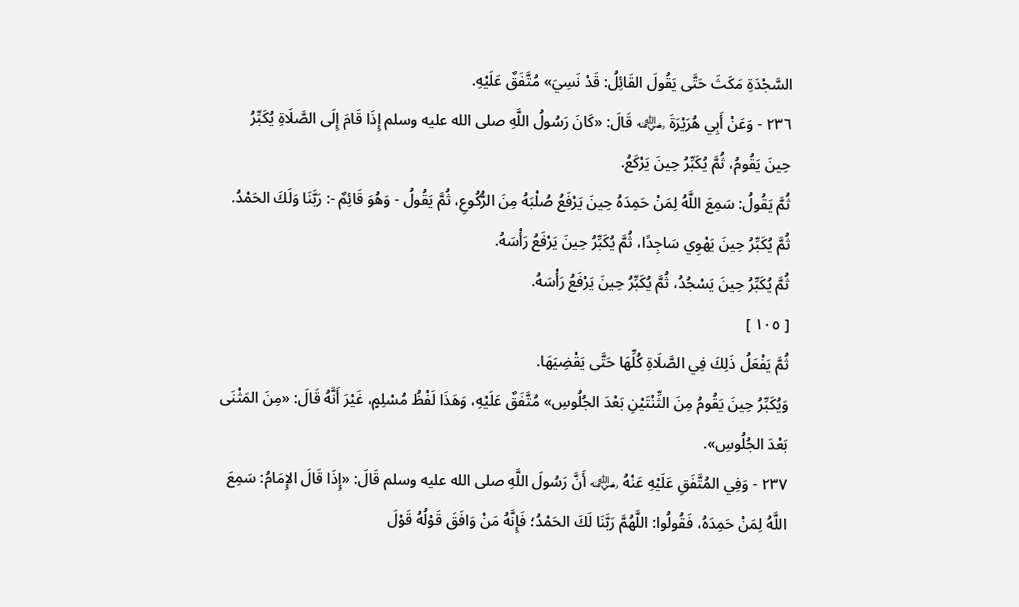السَّجْدَةِ مَكَثَ حَتَّى يَقُولَ القَائِلُ: قَدْ نَسِيَ» مُتَّفَقٌ عَلَيْهِ.
٢٣٦ - وَعَنْ أَبِي هُرَيْرَةَ ﵁ قَالَ: «كَانَ رَسُولُ اللَّهِ صلى الله عليه وسلم إِذَا قَامَ إِلَى الصَّلَاةِ يُكَبِّرُ حِينَ يَقُومُ، ثُمَّ يُكَبِّرُ حِينَ يَرْكَعُ.
ثُمَّ يَقُولُ: سَمِعَ اللَّهُ لِمَنْ حَمِدَهُ حِينَ يَرْفَعُ صُلْبَهُ مِنَ الرُّكُوعِ، ثُمَّ يَقُولُ - وَهُوَ قَائِمٌ -: رَبَّنَا وَلَكَ الحَمْدُ.
ثُمَّ يُكَبِّرُ حِينَ يَهْوِي سَاجِدًا، ثُمَّ يُكَبِّرُ حِينَ يَرْفَعُ رَأْسَهُ.
ثُمَّ يُكَبِّرُ حِينَ يَسْجُدُ، ثُمَّ يُكَبِّرُ حِينَ يَرْفَعُ رَأْسَهُ.
[ ١٠٥ ]
ثُمَّ يَفْعَلُ ذَلِكَ فِي الصَّلَاةِ كُلِّهَا حَتَّى يَقْضِيَهَا.
وَيُكَبِّرُ حِينَ يَقُومُ مِنَ الثِّنْتَيْنِ بَعْدَ الجُلُوسِ» مُتَّفَقٌ عَلَيْهِ، وَهَذَا لَفْظُ مُسْلِمٍ، غَيْرَ أَنَّهُ قَالَ: «مِنَ المَثْنَى بَعْدَ الجُلُوسِ».
٢٣٧ - وَفِي المُتَّفَقِ عَلَيْهِ عَنْهُ ﵁ أَنَّ رَسُولَ اللَّهِ صلى الله عليه وسلم قَالَ: «إِذَا قَالَ الإِمَامُ: سَمِعَ اللَّهُ لِمَنْ حَمِدَهُ، فَقُولُوا: اللَّهُمَّ رَبَّنَا لَكَ الحَمْدُ؛ فَإِنَّهُ مَنْ وَافَقَ قَوْلُهُ قَوْلَ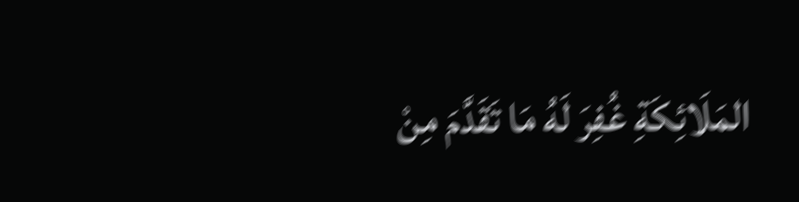المَلَائِكَةِ غُفِرَ لَهُ مَا تَقَدَّمَ مِنْ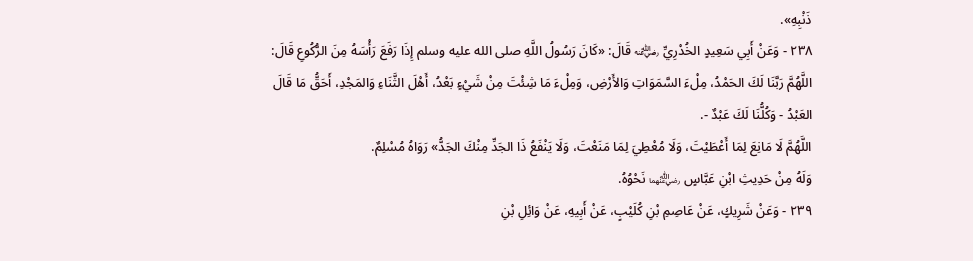ذَنْبِهِ».
٢٣٨ - وَعَنْ أَبِي سَعِيدٍ الخُدْرِيِّ ﵁ قَالَ: «كَانَ رَسُولُ اللَّهِ صلى الله عليه وسلم إِذَا رَفَعَ رَأْسَهُ مِنَ الرُّكُوعِ قَالَ: اللَّهُمَّ رَبَّنَا لَكَ الحَمْدُ، مِلْءَ السَّمَوَاتِ وَالأَرْضِ، وَمِلْءَ مَا شِئْتَ مِنْ شَيْءٍ بَعْدُ، أَهْلَ الثَّنَاءِ وَالمَجْدِ، أَحَقُّ مَا قَالَ العَبْدُ - وَكُلُّنَا لَكَ عَبْدٌ -.
اللَّهُمَّ لَا مَانِعَ لِمَا أَعْطَيْتَ، وَلَا مُعْطِيَ لِمَا مَنَعْتَ، وَلَا يَنْفَعُ ذَا الجَدِّ مِنْكَ الجَدُّ» رَوَاهُ مُسْلِمٌ.
وَلَهُ مِنْ حَدِيثِ ابْنِ عَبَّاسٍ ﵄ نَحْوُهُ.
٢٣٩ - وَعَنْ شَرِيكٍ، عَنْ عَاصِمِ بْنِ كُلَيْبٍ، عَنْ أَبِيهِ، عَنْ وَائِلِ بْنِ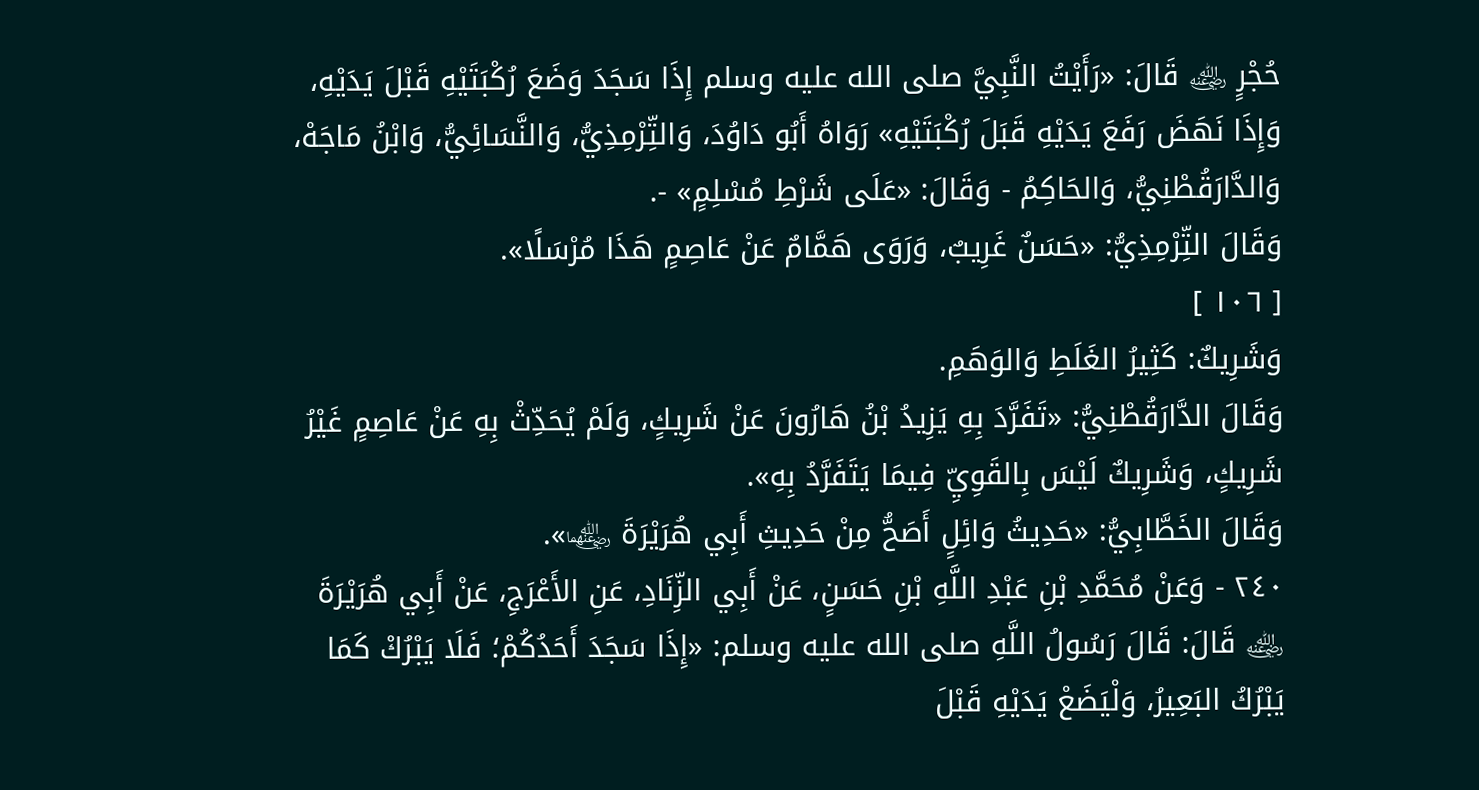حُجْرٍ ﵁ قَالَ: «رَأَيْتُ النَّبِيَّ صلى الله عليه وسلم إِذَا سَجَدَ وَضَعَ رُكْبَتَيْهِ قَبْلَ يَدَيْهِ، وَإِذَا نَهَضَ رَفَعَ يَدَيْهِ قَبَلَ رُكْبَتَيْهِ» رَوَاهُ أَبُو دَاوُدَ، وَالتِّرْمِذِيُّ، وَالنَّسَائِيُّ، وَابْنُ مَاجَهْ، وَالدَّارَقُطْنِيُّ، وَالحَاكِمُ - وَقَالَ: «عَلَى شَرْطِ مُسْلِمٍ» -.
وَقَالَ التِّرْمِذِيُّ: «حَسَنٌ غَرِيبٌ، وَرَوَى هَمَّامٌ عَنْ عَاصِمٍ هَذَا مُرْسَلًا».
[ ١٠٦ ]
وَشَرِيكٌ: كَثِيرُ الغَلَطِ وَالوَهَمِ.
وَقَالَ الدَّارَقُطْنِيُّ: «تَفَرَّدَ بِهِ يَزِيدُ بْنُ هَارُونَ عَنْ شَرِيكٍ، وَلَمْ يُحَدِّثْ بِهِ عَنْ عَاصِمٍ غَيْرُ شَرِيكٍ، وَشَرِيكٌ لَيْسَ بِالقَوِيِّ فِيمَا يَتَفَرَّدُ بِهِ».
وَقَالَ الخَطَّابِيُّ: «حَدِيثُ وَائِلٍ أَصَحُّ مِنْ حَدِيثِ أَبِي هُرَيْرَةَ ﵄».
٢٤٠ - وَعَنْ مُحَمَّدِ بْنِ عَبْدِ اللَّهِ بْنِ حَسَنٍ، عَنْ أَبِي الزِّنَادِ، عَنِ الأَعْرَجِ، عَنْ أَبِي هُرَيْرَةَ ﵁ قَالَ: قَالَ رَسُولُ اللَّهِ صلى الله عليه وسلم: «إِذَا سَجَدَ أَحَدُكُمْ؛ فَلَا يَبْرُكْ كَمَا يَبْرُكُ البَعِيرُ، وَلْيَضَعْ يَدَيْهِ قَبْلَ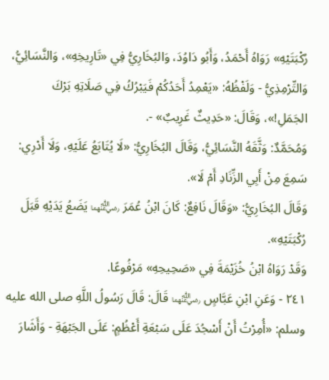رُكْبَتَيْهِ» رَوَاهُ أَحْمَدُ، وَأَبُو دَاوُدَ، وَالبُخَارِيُّ فِي «تَارِيخِهِ»، وَالنَّسَائِيُّ، وَالتِّرْمِذِيُّ - وَلَفْظُهُ: «يَعْمِدُ أَحَدُكُمْ فَيَبْرُكُ فِي صَلَاتِهِ بَرْكَ الجَمَلِ!»، وَقَالَ: «حَدِيثٌ غَرِيبٌ» -.
وَمُحَمَّدٌ: وَثَّقَهُ النَّسَائِيُّ، وَقَالَ البُخَارِيُّ: «لَا يُتَابَعُ عَلَيْهِ، وَلَا أَدْرِي: سَمِعَ مِنْ أَبِي الزِّنَادِ أَمْ لَا».
وَقَالَ البُخَارِيُّ: «وَقَالَ نَافِعٌ: كَانَ ابْنُ عُمَرَ ﵄ يَضَعُ يَدَيْهِ قَبَلَ رُكْبَتَيْهِ».
وَقَدْ رَوَاهُ ابْنُ خُزَيْمَةَ فِي «صَحِيحِهِ» مَرْفُوعًا.
٢٤١ - وَعَنِ ابْنِ عَبَّاسٍ ﵄ قَالَ: قَالَ رَسُولُ اللَّهِ صلى الله عليه وسلم: «أُمِرْتُ أَنْ أَسْجُدَ عَلَى سَبْعَةِ أَعْظُمٍ: عَلَى الجَبْهَةِ - وَأَشَارَ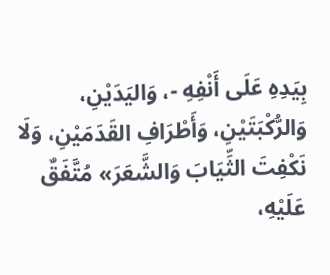بِيَدِهِ عَلَى أَنْفِهِ -، وَاليَدَيْنِ، وَالرُّكْبَتَيْنِ، وَأَطْرَافِ القَدَمَيْنِ، وَلَا نَكْفِتَ الثِّيَابَ وَالشَّعَرَ» مُتَّفَقٌ عَلَيْهِ،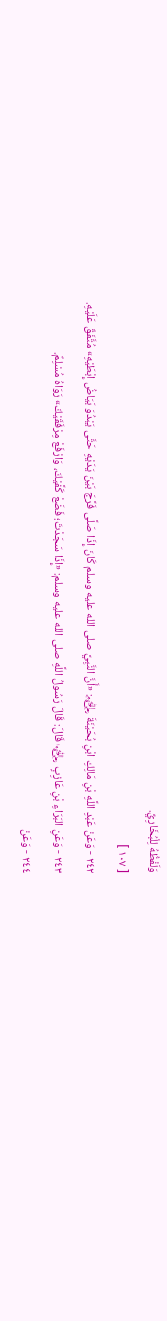وَلَفْظُهُ لِلْبُخَارِيِّ.
[ ١٠٧ ]
٢٤٢ - وَعَنْ عَبْدِ اللَّهِ بْنِ مَالِكِ ابْنِ بُحَيْنَةَ ﵃: «أَنَّ النَّبِيَّ صلى الله عليه وسلم كَانَ إِذَا صَلَّى فَرَّجَ بَيْنَ يَدَيْهِ حَتَّى يَبْدُوَ بَيَاضُ إِبْطَيْهِ» مُتَّفَقٌ عَلَيْهِ.
٢٤٣ - وَعَنِ البَرَاءِ بْنِ عَازِبٍ ﵄ قَالَ: قَالَ رَسُولُ اللَّهِ صلى الله عليه وسلم: «إِذَا سَجَدْتَ؛ فَضَعْ كَفَّيْكَ، وَارْفَعْ مِرْفَقَيْكَ» رَوَاهُ مُسْلِمٌ.
٢٤٤ - وَعَنْ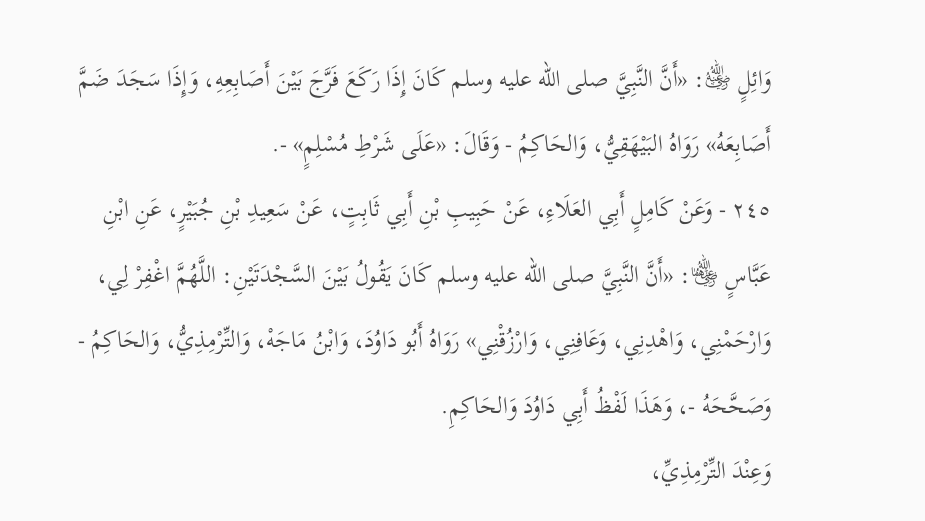وَائِلٍ ﵁: «أَنَّ النَّبِيَّ صلى الله عليه وسلم كَانَ إِذَا رَكَعَ فَرَّجَ بَيْنَ أَصَابِعِهِ، وَإِذَا سَجَدَ ضَمَّ أَصَابِعَهُ» رَوَاهُ البَيْهَقِيُّ، وَالحَاكِمُ - وَقَالَ: «عَلَى شَرْطِ مُسْلِمٍ» -.
٢٤٥ - وَعَنْ كَامِلٍ أَبِي العَلَاءِ، عَنْ حَبِيبِ بْنِ أَبِي ثَابِتٍ، عَنْ سَعِيدِ بْنِ جُبَيْرٍ، عَنِ ابْنِ عَبَّاسٍ ﵄: «أَنَّ النَّبِيَّ صلى الله عليه وسلم كَانَ يَقُولُ بَيْنَ السَّجْدَتَيْنِ: اللَّهُمَّ اغْفِرْ لِي، وَارْحَمْنِي، وَاهْدِنِي، وَعَافِنِي، وَارْزُقْنِي» رَوَاهُ أَبُو دَاوُدَ، وَابْنُ مَاجَهْ، وَالتِّرْمِذِيُّ، وَالحَاكِمُ - وَصَحَّحَهُ -، وَهَذَا لَفْظُ أَبِي دَاوُدَ وَالحَاكِمِ.
وَعِنْدَ التِّرْمِذِيِّ،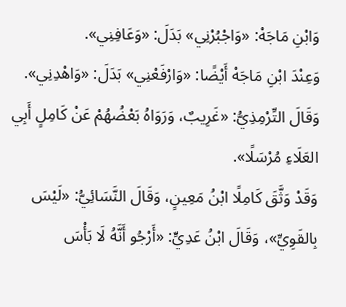وَابْنِ مَاجَهْ: «وَاجْبُرْنِي» بَدَلَ: «وَعَافِنِي».
وَعِنْدَ ابْنِ مَاجَهْ أَيْضًا: «وَارْفَعْنِي» بَدَلَ: «وَاهْدِنِي».
وَقَالَ التِّرْمِذِيُّ: «غَرِيبٌ، وَرَوَاهُ بَعْضُهُمْ عَنْ كَامِلٍ أَبِي العَلَاءِ مُرْسَلًا».
وَقَدْ وَثَّقَ كَامِلًا ابْنُ مَعِينٍ، وَقَالَ النَّسَائِيُّ: «لَيْسَ بِالقَوِيِّ»، وَقَالَ ابْنُ عَدِيٍّ: «أَرْجُو أَنَّهُ لَا بَأْسَ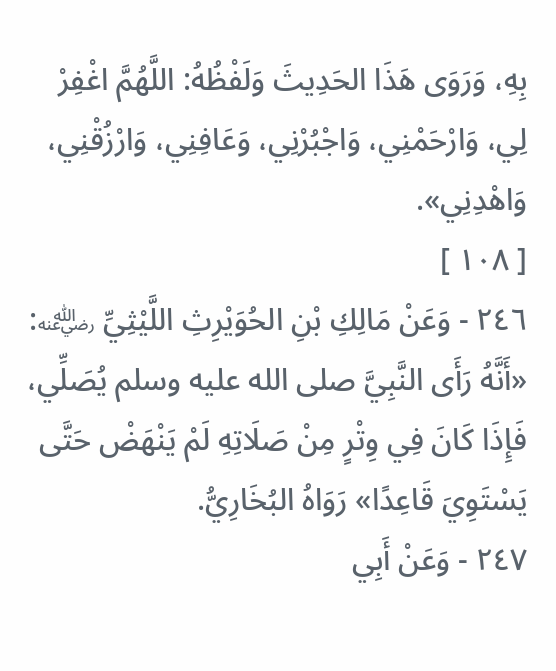بِهِ، وَرَوَى هَذَا الحَدِيثَ وَلَفْظُهُ: اللَّهُمَّ اغْفِرْ لِي، وَارْحَمْنِي، وَاجْبُرْنِي، وَعَافِنِي، وَارْزُقْنِي، وَاهْدِنِي».
[ ١٠٨ ]
٢٤٦ - وَعَنْ مَالِكِ بْنِ الحُوَيْرِثِ اللَّيْثِيِّ ﵁: «أَنَّهُ رَأَى النَّبِيَّ صلى الله عليه وسلم يُصَلِّي، فَإِذَا كَانَ فِي وِتْرٍ مِنْ صَلَاتِهِ لَمْ يَنْهَضْ حَتَّى يَسْتَوِيَ قَاعِدًا» رَوَاهُ البُخَارِيُّ.
٢٤٧ - وَعَنْ أَبِي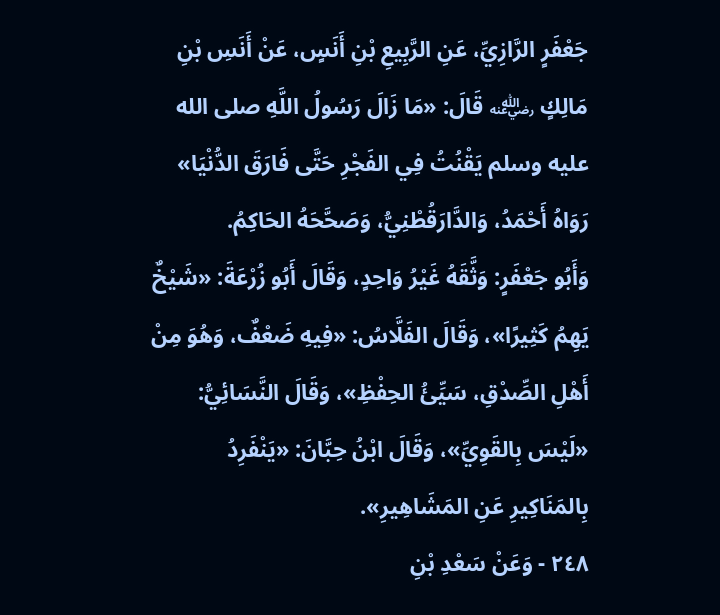جَعْفَرٍ الرَّازِيِّ، عَنِ الرَّبِيعِ بْنِ أَنَسٍ، عَنْ أَنَسِ بْنِ مَالِكٍ ﵁ قَالَ: «مَا زَالَ رَسُولُ اللَّهِ صلى الله عليه وسلم يَقْنُتُ فِي الفَجْرِ حَتَّى فَارَقَ الدُّنْيَا» رَوَاهُ أَحْمَدُ، وَالدَّارَقُطْنِيُّ، وَصَحَّحَهُ الحَاكِمُ.
وَأَبُو جَعْفَرٍ: وَثَّقَهُ غَيْرُ وَاحِدٍ، وَقَالَ أَبُو زُرْعَةَ: «شَيْخٌ يَهِمُ كَثِيرًا»، وَقَالَ الفَلَّاسُ: «فِيهِ ضَعْفٌ، وَهُوَ مِنْ أَهْلِ الصِّدْقِ، سَيِّئُ الحِفْظِ»، وَقَالَ النَّسَائِيُّ: «لَيْسَ بِالقَوِيِّ»، وَقَالَ ابْنُ حِبَّانَ: «يَنْفَرِدُ بِالمَنَاكِيرِ عَنِ المَشَاهِيرِ».
٢٤٨ - وَعَنْ سَعْدِ بْنِ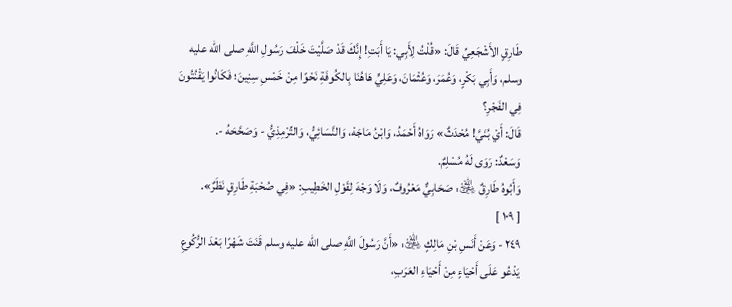طَارِقٍ الأَشْجَعِيِّ قَالَ: «قُلْتُ لِأَبِي: يَا أَبَتِ! إِنَّكَ قَدْ صَلَّيْتَ خَلْفَ رَسُولِ اللَّهِ صلى الله عليه وسلم، وَأَبِي بَكْرٍ، وَعُمَرَ، وَعُثْمَانَ، وَعَلِيٍّ هَاهُنَا بِالكُوفَةِ نَحْوًا مِنْ خَمْسِ سِنِينَ؛ فَكَانُوا يَقْنُتُونَ فِي الفَجْرِ؟
قَالَ: أَيْ بُنَيَّ! مُحْدَثٌ» رَوَاهُ أَحْمَدُ، وَابْنُ مَاجَهْ، وَالنَّسَائِيُّ، وَالتِّرْمِذِيُّ - وَصَحَّحَهُ -.
وَسَعْدٌ: رَوَى لَهُ مُسْلِمٌ.
وَأَبُوهُ طَارِقٌ ﵁: صَحَابِيٌّ مَعْرُوفٌ، وَلَا وَجْهَ لِقَوْلِ الخَطِيبِ: «فِي صُحْبَةِ طَارِقٍ نَظَرٌ».
[ ١٠٩ ]
٢٤٩ - وَعَنْ أَنَسِ بْنِ مَالِكٍ ﵁: «أَنَّ رَسُولَ اللَّهِ صلى الله عليه وسلم قَنَتَ شَهْرًا بَعْدَ الرُّكُوعِ يَدْعُو عَلَى أَحْيَاءٍ مِنْ أَحْيَاءِ العَرَبِ،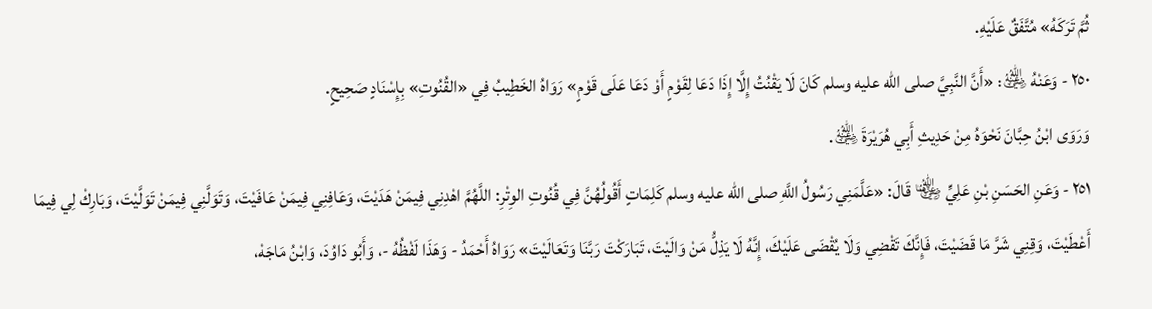ثُمَّ تَرَكَهُ» مُتَّفَقٌ عَلَيْهِ.
٢٥٠ - وَعَنْهُ ﵁: «أَنَّ النَّبِيَّ صلى الله عليه وسلم كَانَ لَا يَقْنُتُ إِلَّا إِذَا دَعَا لِقَوْمٍ أَوْ دَعَا عَلَى قَوْمٍ» رَوَاهُ الخَطِيبُ فِي «القُنُوتِ» بِإِسْنَادٍ صَحِيحٍ.
وَرَوَى ابْنُ حِبَّانَ نَحْوَهُ مِنْ حَدِيثِ أَبِي هُرَيْرَةَ ﵁.
٢٥١ - وَعَنِ الحَسَنِ بْنِ عَلِيٍّ ﵄ قَالَ: «عَلَّمَنِي رَسُولُ اللَّهِ صلى الله عليه وسلم كَلِمَاتٍ أَقُولُهُنَّ فِي قُنُوتِ الوِتْرِ: اللَّهُمَّ اهْدِنِي فِيمَنْ هَدَيْتَ، وَعَافِنِي فِيمَنْ عَافَيْتَ، وَتَوَلَّنِي فِيمَنْ تَوَلَّيْتَ، وَبَارِكْ لِي فِيمَا أَعْطَيْتَ، وَقِنِي شَرَّ مَا قَضَيْتَ، فَإِنَّكَ تَقْضِي وَلَا يُقْضَى عَلَيْكَ، إِنَّهُ لَا يَذِلُّ مَنْ وَالَيْتَ، تَبَارَكْتَ رَبَّنَا وَتَعَالَيْتَ» رَوَاهُ أَحْمَدُ - وَهَذَا لَفْظُهُ -، وَأَبُو دَاوُدَ، وَابْنُ مَاجَهْ،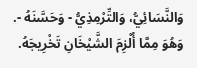وَالنَّسَائِيُّ، وَالتِّرْمِذِيُّ - وَحَسَّنَهُ -.
وَهُوَ مِمَّا أُلْزِمَ الشَّيْخَانِ تَخْرِيجَهُ.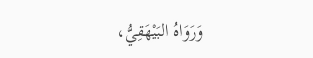وَرَوَاهُ البَيْهَقِيُّ،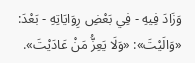وَزَادَ فِيهِ - فِي بَعْضِ رِوَايَاتِهِ - بَعْدَ: «وَالَيْتَ»: «وَلَا يَعِزُّ مَنْ عَادَيْتَ».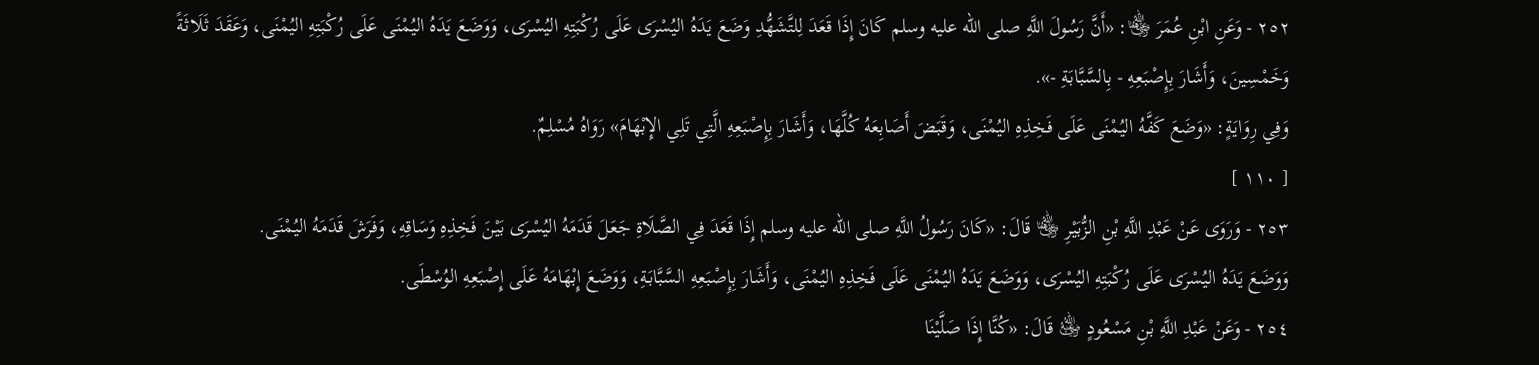٢٥٢ - وَعَنِ ابْنِ عُمَرَ ﵄: «أَنَّ رَسُولَ اللَّهِ صلى الله عليه وسلم كَانَ إِذَا قَعَدَ لِلتَّشَهُّدِ وَضَعَ يَدَهُ اليُسْرَى عَلَى رُكْبَتِهِ اليُسْرَى، وَوَضَعَ يَدَهُ اليُمْنَى عَلَى رُكْبَتِهِ اليُمْنَى، وَعَقَدَ ثَلَاثَةً وَخَمْسِينَ، وَأَشَارَ بِإِصْبَعِهِ - بِالسَّبَّابَةِ -».
وَفِي رِوَايَةٍ: «وَضَعَ كَفَّهُ اليُمْنَى عَلَى فَخِذِهِ اليُمْنَى، وَقَبَضَ أَصَابِعَهُ كُلَّهَا، وَأَشَارَ بِإِصْبَعِهِ الَّتِي تَلِي الإِبْهَامَ» رَوَاهُ مُسْلِمٌ.
[ ١١٠ ]
٢٥٣ - وَرَوَى عَنْ عَبْدِ اللَّهِ بْنِ الزُّبَيْرِ ﵄ قَالَ: «كَانَ رَسُولُ اللَّهِ صلى الله عليه وسلم إِذَا قَعَدَ فِي الصَّلَاةِ جَعَلَ قَدَمَهُ اليُسْرَى بَيْنَ فَخِذِهِ وَسَاقِهِ، وَفَرَشَ قَدَمَهُ اليُمْنَى.
وَوَضَعَ يَدَهُ اليُسْرَى عَلَى رُكْبَتِهِ اليُسْرَى، وَوَضَعَ يَدَهُ اليُمْنَى عَلَى فَخِذِهِ اليُمْنَى، وَأَشَارَ بِإِصْبَعِهِ السَّبَّابَةِ، وَوَضَعَ إِبْهَامَهُ عَلَى إِصْبَعِهِ الوُسْطَى.
٢٥٤ - وَعَنْ عَبْدِ اللَّهِ بْنِ مَسْعُودٍ ﵁ قَالَ: «كُنَّا إِذَا صَلَّيْنَا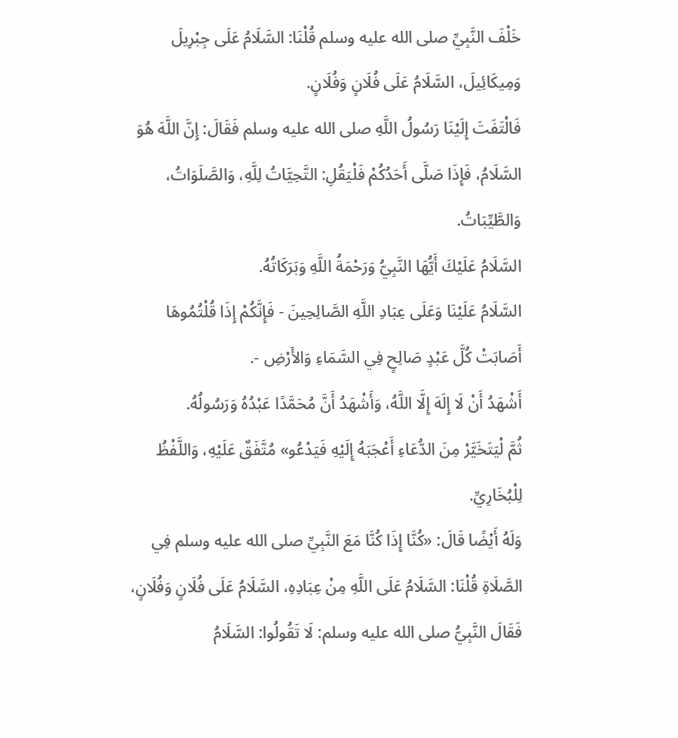خَلْفَ النَّبِيِّ صلى الله عليه وسلم قُلْنَا: السَّلَامُ عَلَى جِبْرِيلَ وَمِيكَائِيلَ، السَّلَامُ عَلَى فُلَانٍ وَفُلَانٍ.
فَالْتَفَتَ إِلَيْنَا رَسُولُ اللَّهِ صلى الله عليه وسلم فَقَالَ: إِنَّ اللَّهَ هُوَ السَّلَامُ، فَإِذَا صَلَّى أَحَدُكُمْ فَلْيَقُلِ: التَّحِيَّاتُ لِلَّهِ، وَالصَّلَوَاتُ، وَالطَّيِّبَاتُ.
السَّلَامُ عَلَيْكَ أَيُّهَا النَّبِيُّ وَرَحْمَةُ اللَّهِ وَبَرَكَاتُهُ.
السَّلَامُ عَلَيْنَا وَعَلَى عِبَادِ اللَّهِ الصَّالِحِينَ - فَإِنَّكُمْ إِذَا قُلْتُمُوهَا أَصَابَتْ كُلَّ عَبْدٍ صَالِحٍ فِي السَّمَاءِ وَالأَرْضِ -.
أَشْهَدُ أَنْ لَا إِلَهَ إِلَّا اللَّهُ، وَأَشْهَدُ أَنَّ مُحَمَّدًا عَبْدُهُ وَرَسُولُهُ.
ثُمَّ لْيَتَخَيَّرْ مِنَ الدُّعَاءِ أَعْجَبَهُ إِلَيْهِ فَيَدْعُو» مُتَّفَقٌ عَلَيْهِ، وَاللَّفْظُ لِلْبُخَارِيِّ.
وَلَهُ أَيْضًا قَالَ: «كُنَّا إِذَا كُنَّا مَعَ النَّبِيِّ صلى الله عليه وسلم فِي الصَّلَاةِ قُلْنَا: السَّلَامُ عَلَى اللَّهِ مِنْ عِبَادِهِ، السَّلَامُ عَلَى فُلَانٍ وَفُلَانٍ، فَقَالَ النَّبِيُّ صلى الله عليه وسلم: لَا تَقُولُوا: السَّلَامُ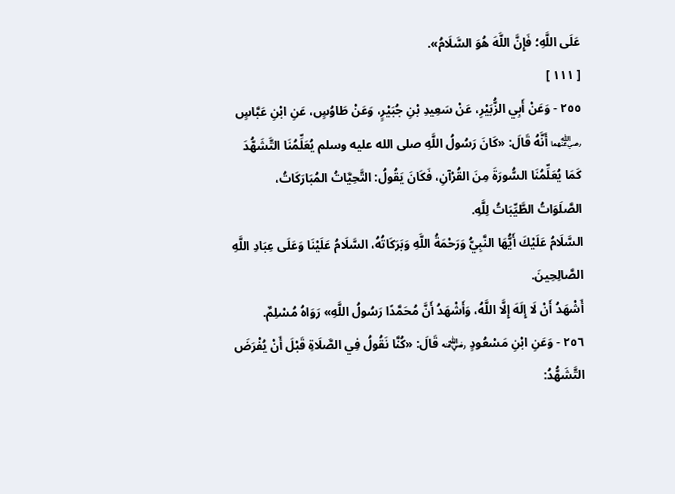عَلَى اللَّهِ؛ فَإِنَّ اللَّهَ هُوَ السَّلَامُ».
[ ١١١ ]
٢٥٥ - وَعَنْ أَبِي الزُّبَيْرِ، عَنْ سَعِيدِ بْنِ جُبَيْرٍ، وَعَنْ طَاوُسٍ، عَنِ ابْنِ عَبَّاسٍ ﵄ أَنَّهُ قَالَ: «كَانَ رَسُولُ اللَّهِ صلى الله عليه وسلم يُعَلِّمُنَا التَّشَهُّدَ كَمَا يُعَلِّمُنَا السُّورَةَ مِنَ القُرْآنِ، فَكَانَ يَقُولُ: التَّحِيَّاتُ المُبَارَكَاتُ، الصَّلَوَاتُ الطَّيِّبَاتُ لِلَّهِ.
السَّلَامُ عَلَيْكَ أَيُّهَا النَّبِيُّ وَرَحْمَةُ اللَّهِ وَبَرَكَاتُهُ، السَّلَامُ عَلَيْنَا وَعَلَى عِبَادِ اللَّهِ الصَّالِحِينَ.
أَشْهَدُ أَنْ لَا إِلَهَ إِلَّا اللَّهُ، وَأَشْهَدُ أَنَّ مُحَمَّدًا رَسُولُ اللَّهِ» رَوَاهُ مُسْلِمٌ.
٢٥٦ - وَعَنِ ابْنِ مَسْعُودٍ ﵁ قَالَ: «كُنَّا نَقُولُ فِي الصَّلَاةِ قَبْلَ أَنْ يُفْرَضَ التَّشَهُّدُ: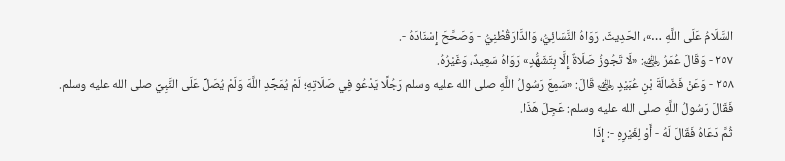السَّلَامُ عَلَى اللَّهِ …»، الحَدِيثَ. رَوَاهُ النَّسَائِيُّ، وَالدَّارَقُطْنِيُّ - وَصَحَّحَ إِسْنَادَهُ -.
٢٥٧ - وَقَالَ عُمَرُ ﵁: «لَا تَجُوزُ صَلَاةٌ إِلَّا بِتَشَهُّدٍ» رَوَاهُ سَعِيدٌ، وَغَيْرُهُ.
٢٥٨ - وَعَنْ فَضَالَةَ بْنِ عُبَيْدٍ ﵁ قَالَ: «سَمِعَ رَسُولُ اللَّهِ صلى الله عليه وسلم رَجُلًا يَدْعُو فِي صَلَاتِهِ؛ لَمْ يُمَجِّدِ اللَّهَ وَلَمْ يُصَلِّ عَلَى النَّبِيِّ صلى الله عليه وسلم.
فَقَالَ رَسُولُ اللَّهِ صلى الله عليه وسلم: عَجِلَ هَذَا.
ثُمَّ دَعَاهُ فَقَالَ لَهُ - أَوْ لِغَيْرِهِ -: إِذَا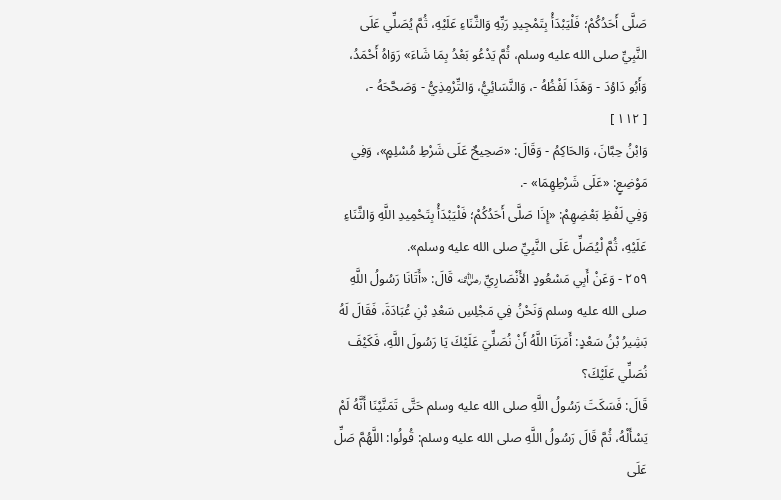صَلَّى أَحَدُكُمْ؛ فَلْيَبْدَأْ بِتَمْجِيدِ رَبِّهِ وَالثَّنَاءِ عَلَيْهِ، ثُمَّ يُصَلِّي عَلَى النَّبِيِّ صلى الله عليه وسلم، ثُمَّ يَدْعُو بَعْدُ بِمَا شَاءَ» رَوَاهُ أَحْمَدُ، وَأَبُو دَاوُدَ - وَهَذَا لَفْظُهُ -، وَالنَّسَائِيُّ، وَالتِّرْمِذِيُّ - وَصَحَّحَهُ -،
[ ١١٢ ]
وَابْنُ حِبَّانَ، وَالحَاكِمُ - وَقَالَ: «صَحِيحٌ عَلَى شَرْطِ مُسْلِمٍ»، وَفِي مَوْضِعٍ: «عَلَى شَرْطِهِمَا» -.
وَفِي لَفْظِ بَعْضِهِمْ: «إِذَا صَلَّى أَحَدُكُمْ؛ فَلْيَبْدَأْ بِتَحْمِيدِ اللَّهِ وَالثَّنَاءِ عَلَيْهِ، ثُمَّ لْيُصَلِّ عَلَى النَّبِيِّ صلى الله عليه وسلم».
٢٥٩ - وَعَنْ أَبِي مَسْعُودٍ الأَنْصَارِيِّ ﵁ قَالَ: «أَتَانَا رَسُولُ اللَّهِ صلى الله عليه وسلم وَنَحْنُ فِي مَجْلِسِ سَعْدِ بْنِ عُبَادَةَ، فَقَالَ لَهُ بَشِيرُ بْنُ سَعْدٍ: أَمَرَنَا اللَّهُ أَنْ نُصَلِّيَ عَلَيْكَ يَا رَسُولَ اللَّهِ، فَكَيْفَ نُصَلِّي عَلَيْكَ؟
قَالَ: فَسَكَتَ رَسُولُ اللَّهِ صلى الله عليه وسلم حَتَّى تَمَنَّيْنَا أَنَّهُ لَمْ يَسْأَلْهُ، ثُمَّ قَالَ رَسُولُ اللَّهِ صلى الله عليه وسلم: قُولُوا: اللَّهُمَّ صَلِّ عَلَى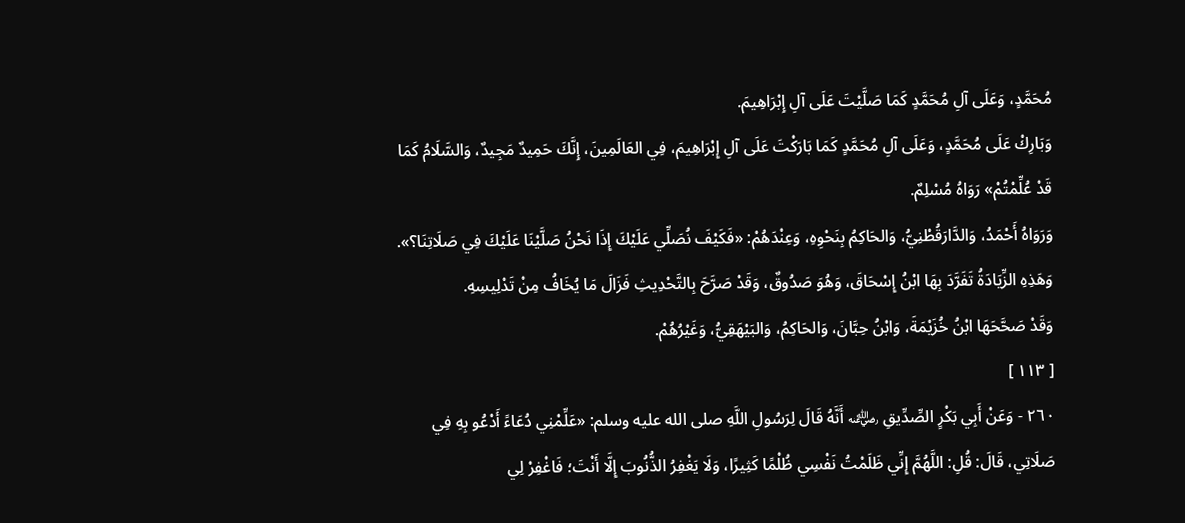مُحَمَّدٍ، وَعَلَى آلِ مُحَمَّدٍ كَمَا صَلَّيْتَ عَلَى آلِ إِبْرَاهِيمَ.
وَبَارِكْ عَلَى مُحَمَّدٍ، وَعَلَى آلِ مُحَمَّدٍ كَمَا بَارَكْتَ عَلَى آلِ إِبْرَاهِيمَ، فِي العَالَمِينَ، إِنَّكَ حَمِيدٌ مَجِيدٌ، وَالسَّلَامُ كَمَا قَدْ عُلِّمْتُمْ» رَوَاهُ مُسْلِمٌ.
وَرَوَاهُ أَحْمَدُ، وَالدَّارَقُطْنِيُّ، وَالحَاكِمُ بِنَحْوِهِ، وَعِنْدَهُمْ: «فَكَيْفَ نُصَلِّي عَلَيْكَ إِذَا نَحْنُ صَلَّيْنَا عَلَيْكَ فِي صَلَاتِنَا؟».
وَهَذِهِ الزِّيَادَةُ تَفَرَّدَ بِهَا ابْنُ إِسْحَاقَ، وَهُوَ صَدُوقٌ، وَقَدْ صَرَّحَ بِالتَّحْدِيثِ فَزَالَ مَا يُخَافُ مِنْ تَدْلِيسِهِ.
وَقَدْ صَحَّحَهَا ابْنُ خُزَيْمَةَ، وَابْنُ حِبَّانَ، وَالحَاكِمُ، وَالبَيْهَقِيُّ، وَغَيْرُهُمْ.
[ ١١٣ ]
٢٦٠ - وَعَنْ أَبِي بَكْرٍ الصِّدِّيقِ ﵁ أَنَّهُ قَالَ لِرَسُولِ اللَّهِ صلى الله عليه وسلم: «عَلِّمْنِي دُعَاءً أَدْعُو بِهِ فِي صَلَاتِي، قَالَ: قُلِ: اللَّهُمَّ إِنِّي ظَلَمْتُ نَفْسِي ظُلْمًا كَثِيرًا، وَلَا يَغْفِرُ الذُّنُوبَ إِلَّا أَنْتَ؛ فَاغْفِرْ لِي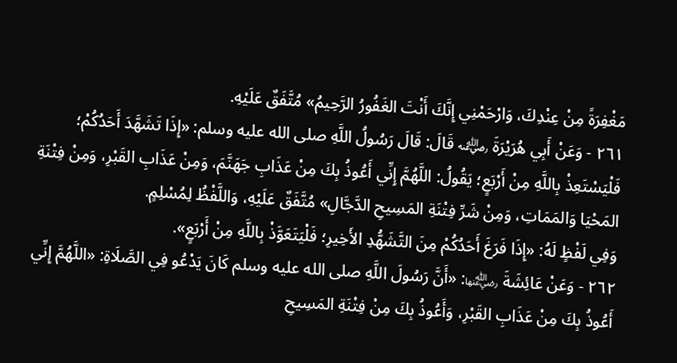مَغْفِرَةً مِنْ عِنْدِكَ، وَارْحَمْنِي إِنَّكَ أَنْتَ الغَفُورُ الرَّحِيمُ» مُتَّفَقٌ عَلَيْهِ.
٢٦١ - وَعَنْ أَبِي هُرَيْرَةَ ﵁ قَالَ: قَالَ رَسُولُ اللَّهِ صلى الله عليه وسلم: «إِذَا تَشَهَّدَ أَحَدُكُمْ؛ فَلْيَسْتَعِذْ بِاللَّهِ مِنْ أَرْبَعٍ؛ يَقُولُ: اللَّهُمَّ إِنِّي أَعُوذُ بِكَ مِنْ عَذَابِ جَهَنَّمَ، وَمِنْ عَذَابِ القَبْرِ، وَمِنْ فِتْنَةِ المَحْيَا وَالمَمَاتِ، وَمِنْ شَرِّ فِتْنَةِ المَسِيحِ الدَّجَّالِ» مُتَّفَقٌ عَلَيْهِ، وَاللَّفْظُ لِمُسْلِمٍ.
وَفِي لَفْظٍ لَهُ: «إِذَا فَرَغَ أَحَدُكُمْ مِنَ التَّشَهُّدِ الأَخِيرِ؛ فَلْيَتَعَوَّذْ بِاللَّهِ مِنْ أَرْبَعٍ».
٢٦٢ - وَعَنْ عَائِشَةَ ﵂: «أَنَّ رَسُولَ اللَّهِ صلى الله عليه وسلم كَانَ يَدْعُو فِي الصَّلَاةِ: «اللَّهُمَّ إِنِّي أَعُوذُ بِكَ مِنْ عَذَابِ القَبْرِ، وَأَعُوذُ بِكَ مِنْ فِتْنَةِ المَسِيحِ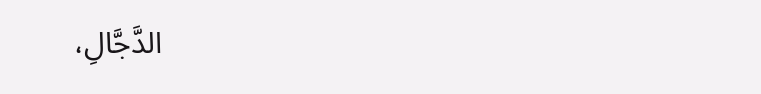الدَّجَّالِ،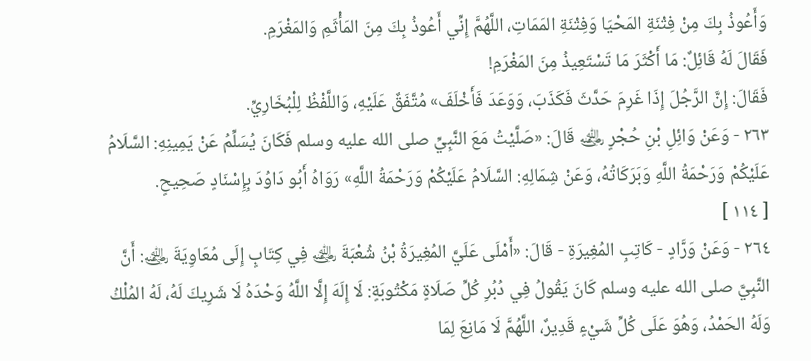وَأَعُوذُ بِكَ مِنْ فِتْنَةِ المَحْيَا وَفِتْنَةِ المَمَاتِ، اللَّهُمَّ إِنِّي أَعُوذُ بِكَ مِنَ المَأْثَمِ وَالمَغْرَمِ.
فَقَالَ لَهُ قَائِلٌ: مَا أَكْثَرَ مَا تَسْتَعِيذُ مِنَ المَغْرَمِ!
فَقَالَ: إِنَّ الرَّجُلَ إِذَا غَرِمَ حَدَّثَ فَكَذَبَ، وَوَعَدَ فَأَخْلَفَ» مُتَّفَقٌ عَلَيْهِ، وَاللَّفْظُ لِلْبُخَارِيِّ.
٢٦٣ - وَعَنْ وَائِلِ بْنِ حُجْرٍ ﵁ قَالَ: «صَلَّيْتُ مَعَ النَّبِيِّ صلى الله عليه وسلم فَكَانَ يُسَلِّمُ عَنْ يَمِينِهِ: السَّلَامُ عَلَيْكُمْ وَرَحْمَةُ اللَّهِ وَبَرَكَاتُهُ، وَعَنْ شِمَالِهِ: السَّلَامُ عَلَيْكُمْ وَرَحْمَةُ اللَّهِ» رَوَاهُ أَبُو دَاوُدَ بِإِسْنَادٍ صَحِيحٍ.
[ ١١٤ ]
٢٦٤ - وَعَنْ وَرَّادٍ - كَاتِبِ المُغِيرَةِ - قَالَ: «أَمْلَى عَلَيَّ المُغِيرَةُ بْنُ شُعْبَةَ ﵁ فِي كِتَابٍ إِلَى مُعَاوِيَةَ ﵁: أَنَّ النَّبِيَّ صلى الله عليه وسلم كَانَ يَقُولُ فِي دُبُرِ كُلِّ صَلَاةٍ مَكْتُوبَةٍ: لَا إِلَهَ إِلَّا اللَّهُ وَحْدَهُ لَا شَرِيكَ لَهُ، لَهُ المُلْكُ وَلَهُ الحَمْدُ، وَهُوَ عَلَى كُلِّ شَيْءٍ قَدِيرٌ، اللَّهُمَّ لَا مَانِعَ لِمَا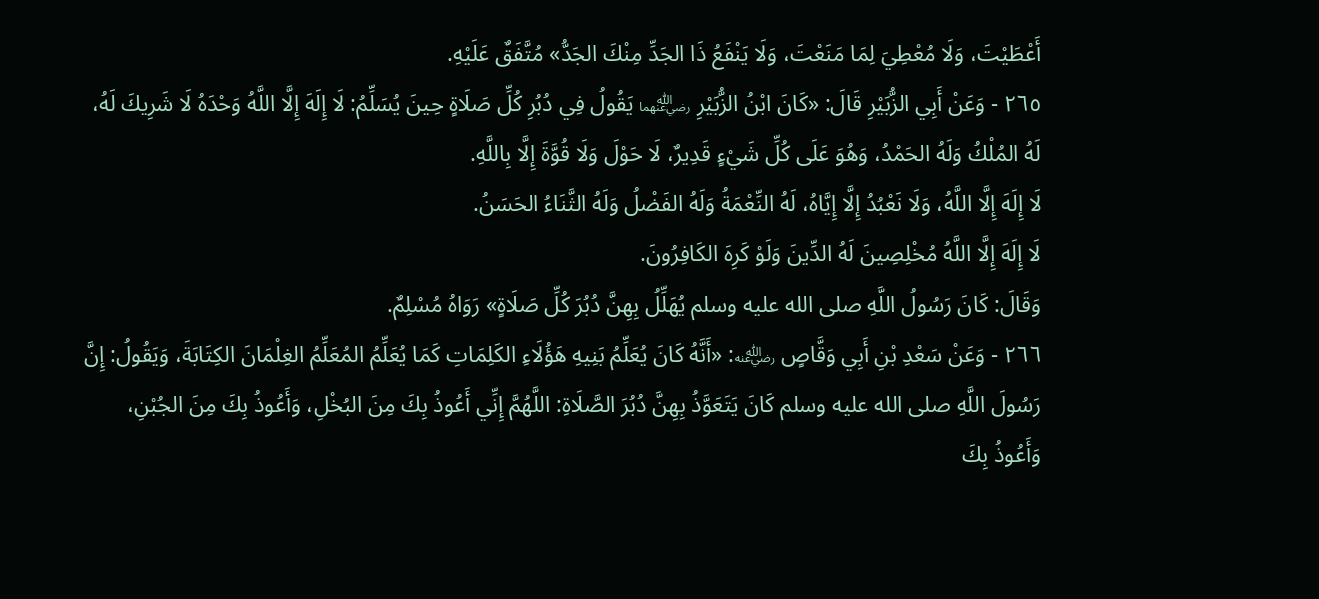أَعْطَيْتَ، وَلَا مُعْطِيَ لِمَا مَنَعْتَ، وَلَا يَنْفَعُ ذَا الجَدِّ مِنْكَ الجَدُّ» مُتَّفَقٌ عَلَيْهِ.
٢٦٥ - وَعَنْ أَبِي الزُّبَيْرِ قَالَ: «كَانَ ابْنُ الزُّبَيْرِ ﵄ يَقُولُ فِي دُبُرِ كُلِّ صَلَاةٍ حِينَ يُسَلِّمُ: لَا إِلَهَ إِلَّا اللَّهُ وَحْدَهُ لَا شَرِيكَ لَهُ، لَهُ المُلْكُ وَلَهُ الحَمْدُ، وَهُوَ عَلَى كُلِّ شَيْءٍ قَدِيرٌ، لَا حَوْلَ وَلَا قُوَّةَ إِلَّا بِاللَّهِ.
لَا إِلَهَ إِلَّا اللَّهُ، وَلَا نَعْبُدُ إِلَّا إِيَّاهُ، لَهُ النِّعْمَةُ وَلَهُ الفَضْلُ وَلَهُ الثَّنَاءُ الحَسَنُ.
لَا إِلَهَ إِلَّا اللَّهُ مُخْلِصِينَ لَهُ الدِّينَ وَلَوْ كَرِهَ الكَافِرُونَ.
وَقَالَ: كَانَ رَسُولُ اللَّهِ صلى الله عليه وسلم يُهَلِّلُ بِهِنَّ دُبُرَ كُلِّ صَلَاةٍ» رَوَاهُ مُسْلِمٌ.
٢٦٦ - وَعَنْ سَعْدِ بْنِ أَبِي وَقَّاصٍ ﵁: «أَنَّهُ كَانَ يُعَلِّمُ بَنِيهِ هَؤُلَاءِ الكَلِمَاتِ كَمَا يُعَلِّمُ المُعَلِّمُ الغِلْمَانَ الكِتَابَةَ، وَيَقُولُ: إِنَّ رَسُولَ اللَّهِ صلى الله عليه وسلم كَانَ يَتَعَوَّذُ بِهِنَّ دُبُرَ الصَّلَاةِ: اللَّهُمَّ إِنِّي أَعُوذُ بِكَ مِنَ البُخْلِ، وَأَعُوذُ بِكَ مِنَ الجُبْنِ، وَأَعُوذُ بِكَ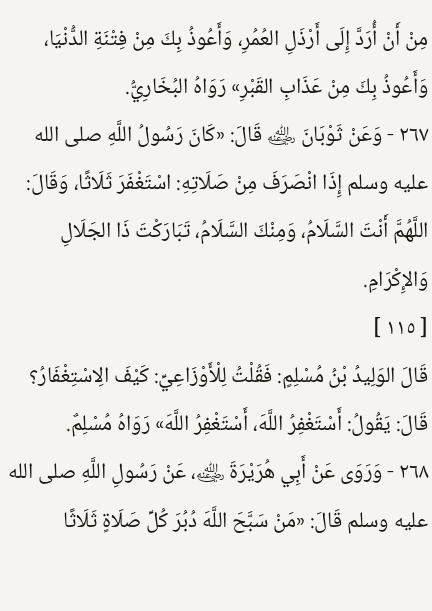مِنْ أَنْ أُرَدَّ إِلَى أَرْذَلِ العُمُرِ، وَأَعُوذُ بِكَ مِنْ فِتْنَةِ الدُّنْيَا، وَأَعُوذُ بِكَ مِنْ عَذَابِ القَبْرِ» رَوَاهُ البُخَارِيُّ.
٢٦٧ - وَعَنْ ثَوْبَانَ ﵁ قَالَ: «كَانَ رَسُولُ اللَّهِ صلى الله عليه وسلم إِذَا انْصَرَفَ مِنْ صَلَاتِهِ: اسْتَغْفَرَ ثَلَاثًا، وَقَالَ: اللَّهُمَّ أَنْتَ السَّلَامُ، وَمِنْكَ السَّلَامُ، تَبَارَكْتَ ذَا الجَلَالِ وَالإِكْرَامِ.
[ ١١٥ ]
قَالَ الوَلِيدُ بْنُ مُسْلِمٍ: فَقُلْتُ لِلْأَوْزَاعِيِّ: كَيْفَ الِاسْتِغْفَارُ؟
قَالَ: يَقُولُ: أَسْتَغْفِرُ اللَّهَ، أَسْتَغْفِرُ اللَّهَ» رَوَاهُ مُسْلِمٌ.
٢٦٨ - وَرَوَى عَنْ أَبِي هُرَيْرَةَ ﵁، عَنْ رَسُولِ اللَّهِ صلى الله عليه وسلم قَالَ: «مَنْ سَبَّحَ اللَّهَ دُبُرَ كُلِّ صَلَاةٍ ثَلَاثًا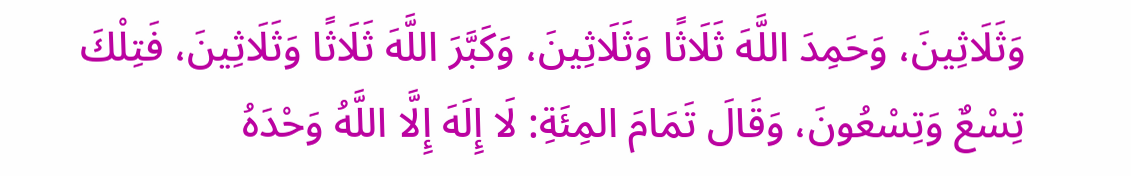وَثَلَاثِينَ، وَحَمِدَ اللَّهَ ثَلَاثًا وَثَلَاثِينَ، وَكَبَّرَ اللَّهَ ثَلَاثًا وَثَلَاثِينَ، فَتِلْكَ تِسْعٌ وَتِسْعُونَ، وَقَالَ تَمَامَ المِئَةِ: لَا إِلَهَ إِلَّا اللَّهُ وَحْدَهُ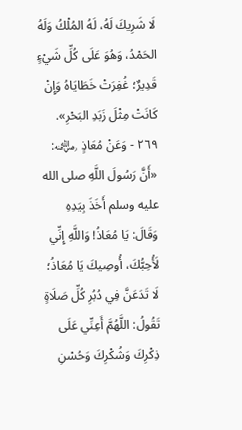لَا شَرِيكَ لَهُ، لَهُ المُلْكُ وَلَهُ الحَمْدُ، وَهُوَ عَلَى كُلِّ شَيْءٍ قَدِيرٌ؛ غُفِرَتْ خَطَايَاهُ وَإِنْ كَانَتْ مِثْلَ زَبَدِ البَحْرِ».
٢٦٩ - وَعَنْ مُعَاذٍ ﵁: «أَنَّ رَسُولَ اللَّهِ صلى الله عليه وسلم أَخَذَ بِيَدِهِ وَقَالَ: يَا مُعَاذُ! وَاللَّهِ إِنِّي لَأُحِبُّكَ، أُوصِيكَ يَا مُعَاذُ؛ لَا تَدَعَنَّ فِي دُبُرِ كُلِّ صَلَاةٍ تَقُولُ: اللَّهُمَّ أَعِنِّي عَلَى ذِكْرِكَ وَشُكْرِكَ وَحُسْنِ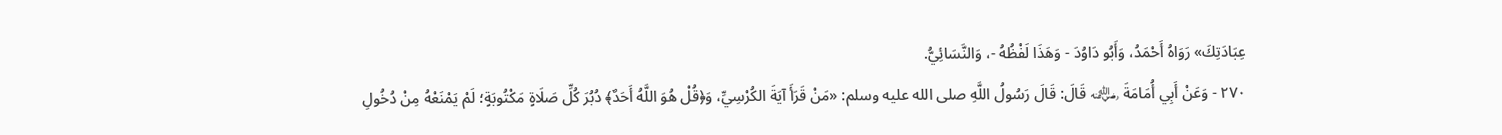عِبَادَتِكَ» رَوَاهُ أَحْمَدُ، وَأَبُو دَاوُدَ - وَهَذَا لَفْظُهُ -، وَالنَّسَائِيُّ.
٢٧٠ - وَعَنْ أَبِي أُمَامَةَ ﵁ قَالَ: قَالَ رَسُولُ اللَّهِ صلى الله عليه وسلم: «مَنْ قَرَأَ آيَةَ الكُرْسِيِّ، وَ﴿قُلْ هُوَ اللَّهُ أَحَدٌ﴾ دُبُرَ كُلِّ صَلَاةٍ مَكْتُوبَةٍ؛ لَمْ يَمْنَعْهُ مِنْ دُخُولِ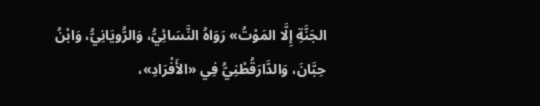الجَنَّةِ إِلَّا المَوْتُ» رَوَاهُ النَّسَائِيُّ، وَالرُّويَانِيُّ، وَابْنُ حِبَّانَ، وَالدَّارَقُطْنِيُّ فِي «الأَفْرَادِ»،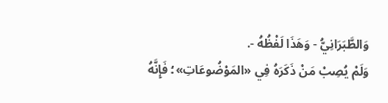وَالطَّبَرَانِيُّ - وَهَذَا لَفْظُهُ -.
وَلَمْ يُصِبْ مَنْ ذَكَرَهُ فِي «المَوْضُوعَاتِ»؛ فَإِنَّهُ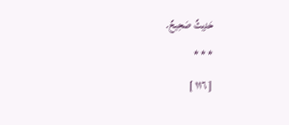حَدِيثٌ صَحِيحٌ.
* * *
[ ١١٦ ]